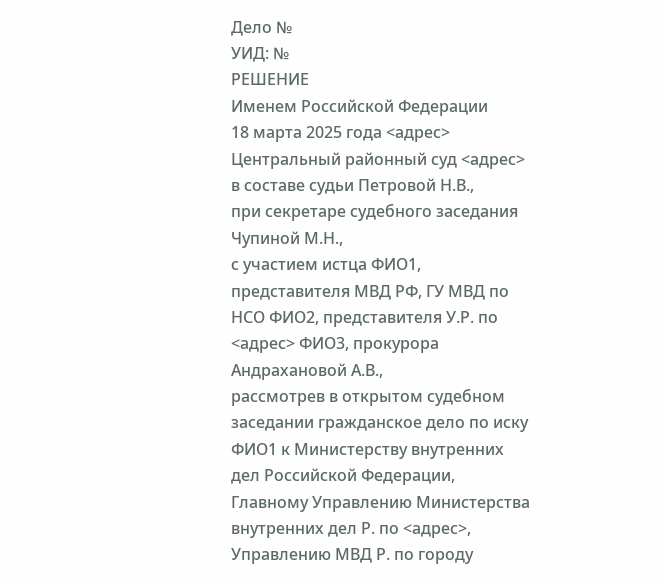Дело №
УИД: №
РЕШЕНИЕ
Именем Российской Федерации
18 марта 2025 года <адрес>
Центральный районный суд <адрес> в составе судьи Петровой Н.В.,
при секретаре судебного заседания Чупиной М.Н.,
с участием истца ФИО1, представителя МВД РФ, ГУ МВД по НСО ФИО2, представителя У.Р. по <адрес> ФИО3, прокурора Андрахановой А.В.,
рассмотрев в открытом судебном заседании гражданское дело по иску ФИО1 к Министерству внутренних дел Российской Федерации, Главному Управлению Министерства внутренних дел Р. по <адрес>, Управлению МВД Р. по городу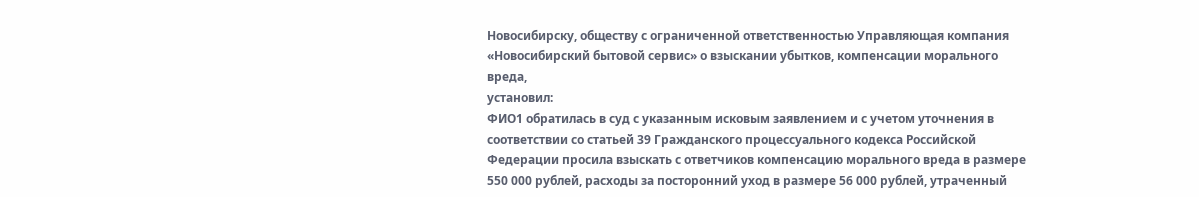Новосибирску, обществу с ограниченной ответственностью Управляющая компания «Новосибирский бытовой сервис» о взыскании убытков, компенсации морального вреда,
установил:
ФИО1 обратилась в суд с указанным исковым заявлением и с учетом уточнения в соответствии со статьей 39 Гражданского процессуального кодекса Российской Федерации просила взыскать с ответчиков компенсацию морального вреда в размере 550 000 рублей, расходы за посторонний уход в размере 56 000 рублей, утраченный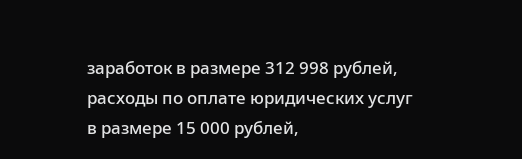заработок в размере 312 998 рублей, расходы по оплате юридических услуг в размере 15 000 рублей,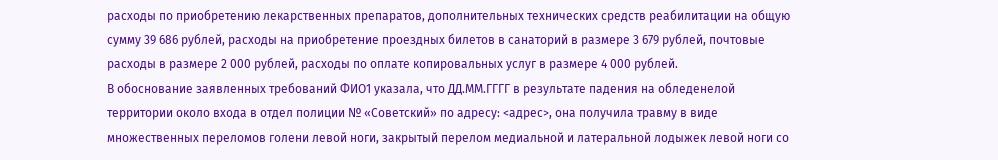расходы по приобретению лекарственных препаратов, дополнительных технических средств реабилитации на общую сумму 39 686 рублей, расходы на приобретение проездных билетов в санаторий в размере 3 679 рублей, почтовые расходы в размере 2 000 рублей, расходы по оплате копировальных услуг в размере 4 000 рублей.
В обоснование заявленных требований ФИО1 указала, что ДД.ММ.ГГГГ в результате падения на обледенелой территории около входа в отдел полиции № «Советский» по адресу: <адрес>, она получила травму в виде множественных переломов голени левой ноги, закрытый перелом медиальной и латеральной лодыжек левой ноги со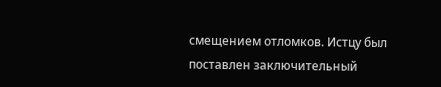смещением отломков. Истцу был поставлен заключительный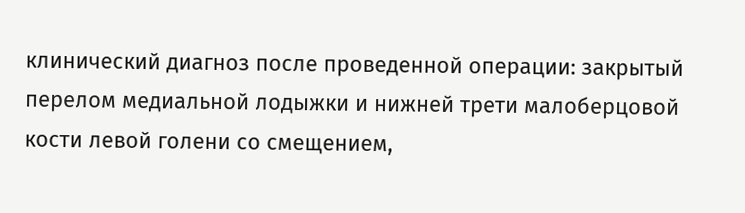клинический диагноз после проведенной операции: закрытый перелом медиальной лодыжки и нижней трети малоберцовой кости левой голени со смещением,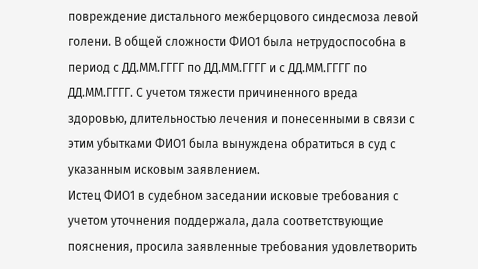повреждение дистального межберцового синдесмоза левой голени. В общей сложности ФИО1 была нетрудоспособна в период с ДД.ММ.ГГГГ по ДД.ММ.ГГГГ и с ДД.ММ.ГГГГ по ДД.ММ.ГГГГ. С учетом тяжести причиненного вреда здоровью, длительностью лечения и понесенными в связи с этим убытками ФИО1 была вынуждена обратиться в суд с указанным исковым заявлением.
Истец ФИО1 в судебном заседании исковые требования с учетом уточнения поддержала, дала соответствующие пояснения, просила заявленные требования удовлетворить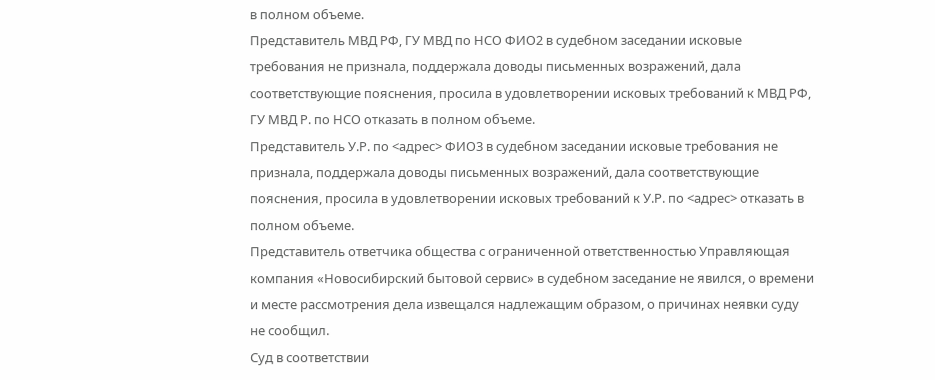в полном объеме.
Представитель МВД РФ, ГУ МВД по НСО ФИО2 в судебном заседании исковые требования не признала, поддержала доводы письменных возражений, дала соответствующие пояснения, просила в удовлетворении исковых требований к МВД РФ, ГУ МВД Р. по НСО отказать в полном объеме.
Представитель У.Р. по <адрес> ФИО3 в судебном заседании исковые требования не признала, поддержала доводы письменных возражений, дала соответствующие пояснения, просила в удовлетворении исковых требований к У.Р. по <адрес> отказать в полном объеме.
Представитель ответчика общества с ограниченной ответственностью Управляющая компания «Новосибирский бытовой сервис» в судебном заседание не явился, о времени и месте рассмотрения дела извещался надлежащим образом, о причинах неявки суду не сообщил.
Суд в соответствии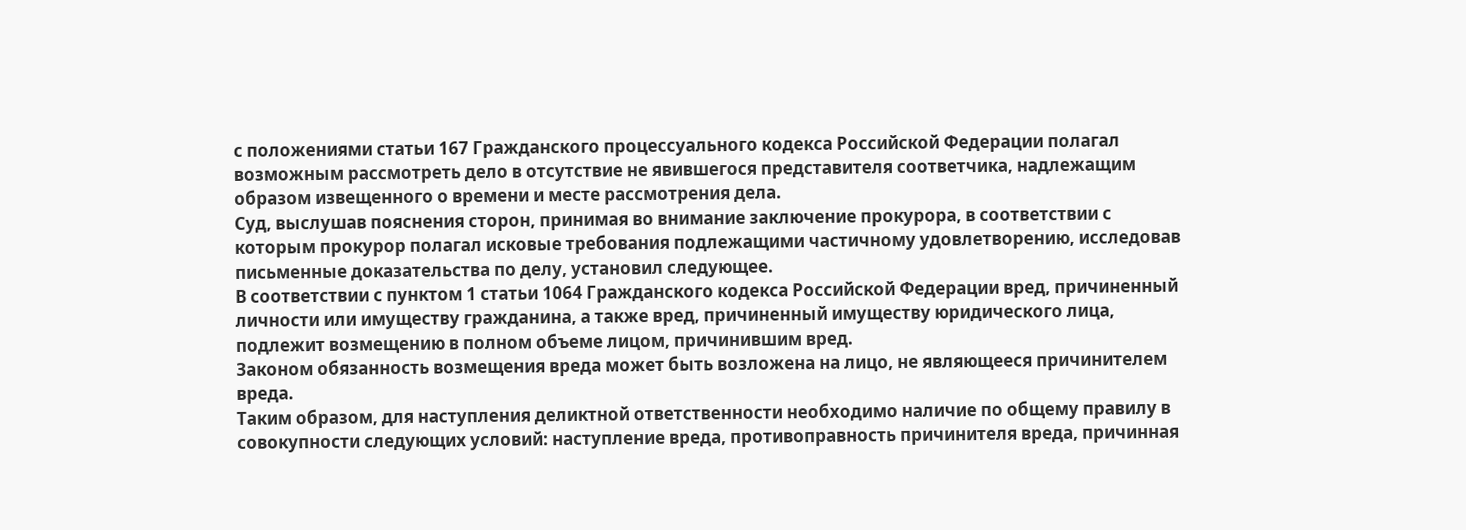с положениями статьи 167 Гражданского процессуального кодекса Российской Федерации полагал возможным рассмотреть дело в отсутствие не явившегося представителя соответчика, надлежащим образом извещенного о времени и месте рассмотрения дела.
Суд, выслушав пояснения сторон, принимая во внимание заключение прокурора, в соответствии с которым прокурор полагал исковые требования подлежащими частичному удовлетворению, исследовав письменные доказательства по делу, установил следующее.
В соответствии с пунктом 1 статьи 1064 Гражданского кодекса Российской Федерации вред, причиненный личности или имуществу гражданина, а также вред, причиненный имуществу юридического лица, подлежит возмещению в полном объеме лицом, причинившим вред.
Законом обязанность возмещения вреда может быть возложена на лицо, не являющееся причинителем вреда.
Таким образом, для наступления деликтной ответственности необходимо наличие по общему правилу в совокупности следующих условий: наступление вреда, противоправность причинителя вреда, причинная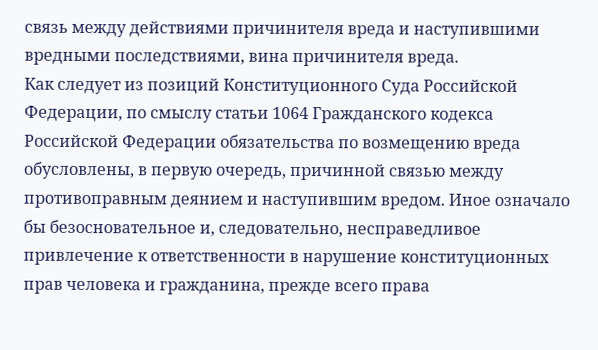связь между действиями причинителя вреда и наступившими вредными последствиями, вина причинителя вреда.
Как следует из позиций Конституционного Суда Российской Федерации, по смыслу статьи 1064 Гражданского кодекса Российской Федерации обязательства по возмещению вреда обусловлены, в первую очередь, причинной связью между противоправным деянием и наступившим вредом. Иное означало бы безосновательное и, следовательно, несправедливое привлечение к ответственности в нарушение конституционных прав человека и гражданина, прежде всего права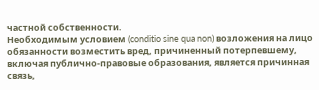частной собственности.
Необходимым условием (conditio sine qua non) возложения на лицо обязанности возместить вред, причиненный потерпевшему, включая публично-правовые образования, является причинная связь,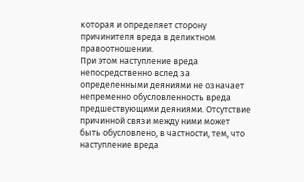которая и определяет сторону причинителя вреда в деликтном правоотношении.
При этом наступление вреда непосредственно вслед за определенными деяниями не означает непременно обусловленность вреда предшествующими деяниями. Отсутствие причинной связи между ними может быть обусловлено, в частности, тем, что наступление вреда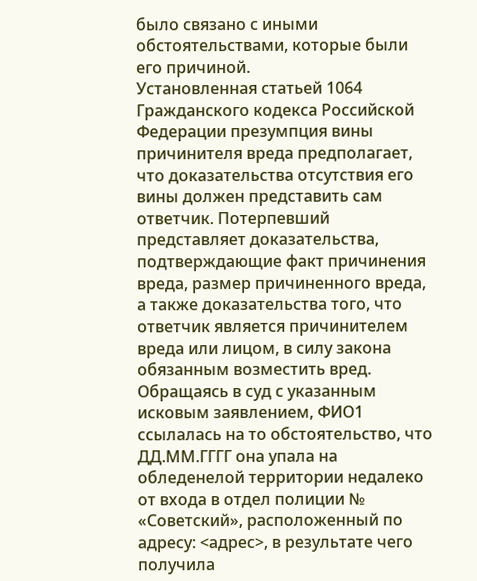было связано с иными обстоятельствами, которые были его причиной.
Установленная статьей 1064 Гражданского кодекса Российской Федерации презумпция вины причинителя вреда предполагает, что доказательства отсутствия его вины должен представить сам ответчик. Потерпевший представляет доказательства, подтверждающие факт причинения вреда, размер причиненного вреда, а также доказательства того, что ответчик является причинителем вреда или лицом, в силу закона обязанным возместить вред.
Обращаясь в суд с указанным исковым заявлением, ФИО1 ссылалась на то обстоятельство, что ДД.ММ.ГГГГ она упала на обледенелой территории недалеко от входа в отдел полиции № «Советский», расположенный по адресу: <адрес>, в результате чего получила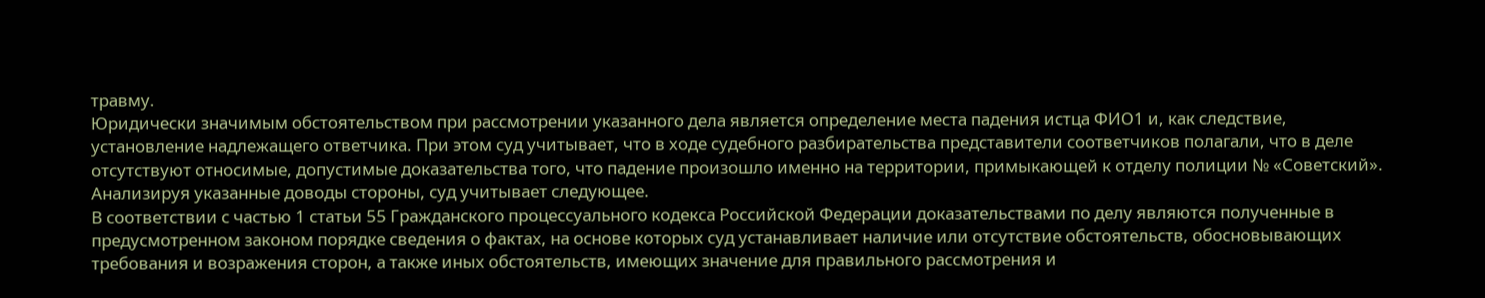травму.
Юридически значимым обстоятельством при рассмотрении указанного дела является определение места падения истца ФИО1 и, как следствие, установление надлежащего ответчика. При этом суд учитывает, что в ходе судебного разбирательства представители соответчиков полагали, что в деле отсутствуют относимые, допустимые доказательства того, что падение произошло именно на территории, примыкающей к отделу полиции № «Советский».
Анализируя указанные доводы стороны, суд учитывает следующее.
В соответствии с частью 1 статьи 55 Гражданского процессуального кодекса Российской Федерации доказательствами по делу являются полученные в предусмотренном законом порядке сведения о фактах, на основе которых суд устанавливает наличие или отсутствие обстоятельств, обосновывающих требования и возражения сторон, а также иных обстоятельств, имеющих значение для правильного рассмотрения и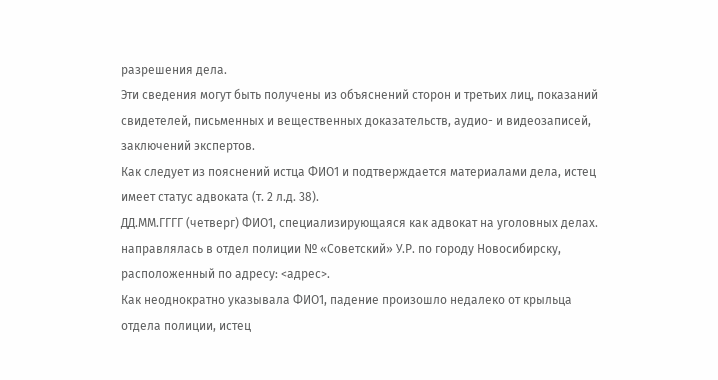разрешения дела.
Эти сведения могут быть получены из объяснений сторон и третьих лиц, показаний свидетелей, письменных и вещественных доказательств, аудио- и видеозаписей, заключений экспертов.
Как следует из пояснений истца ФИО1 и подтверждается материалами дела, истец имеет статус адвоката (т. 2 л.д. 38).
ДД.ММ.ГГГГ (четверг) ФИО1, специализирующаяся как адвокат на уголовных делах. направлялась в отдел полиции № «Советский» У.Р. по городу Новосибирску, расположенный по адресу: <адрес>.
Как неоднократно указывала ФИО1, падение произошло недалеко от крыльца отдела полиции, истец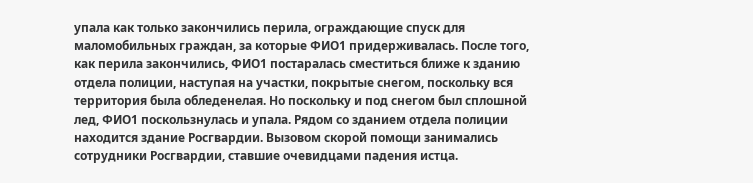упала как только закончились перила, ограждающие спуск для маломобильных граждан, за которые ФИО1 придерживалась. После того, как перила закончились, ФИО1 постаралась сместиться ближе к зданию отдела полиции, наступая на участки, покрытые снегом, поскольку вся территория была обледенелая. Но поскольку и под снегом был сплошной лед, ФИО1 поскользнулась и упала. Рядом со зданием отдела полиции находится здание Росгвардии. Вызовом скорой помощи занимались сотрудники Росгвардии, ставшие очевидцами падения истца.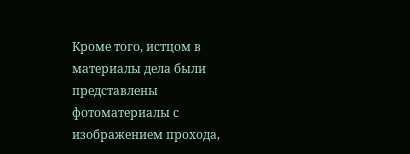Кроме того, истцом в материалы дела были представлены фотоматериалы с изображением прохода,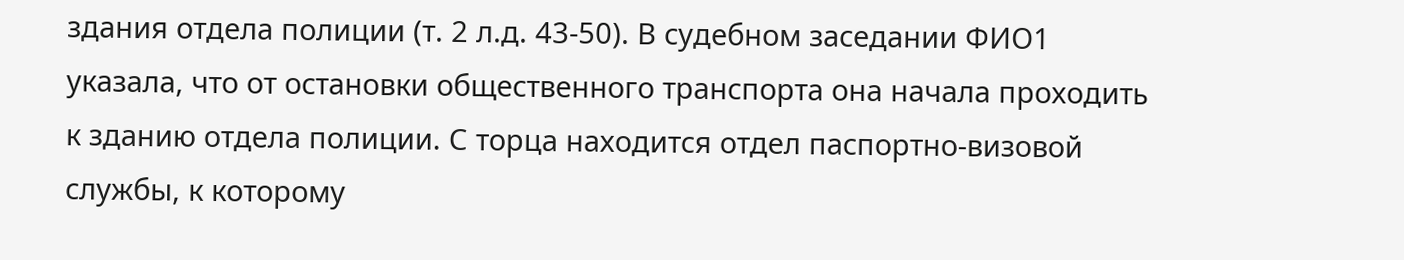здания отдела полиции (т. 2 л.д. 43-50). В судебном заседании ФИО1 указала, что от остановки общественного транспорта она начала проходить к зданию отдела полиции. С торца находится отдел паспортно-визовой службы, к которому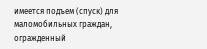имеется подъем (спуск) для маломобильных граждан, огражденный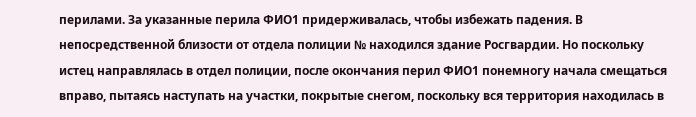перилами. За указанные перила ФИО1 придерживалась, чтобы избежать падения. В непосредственной близости от отдела полиции № находился здание Росгвардии. Но поскольку истец направлялась в отдел полиции, после окончания перил ФИО1 понемногу начала смещаться вправо, пытаясь наступать на участки, покрытые снегом, поскольку вся территория находилась в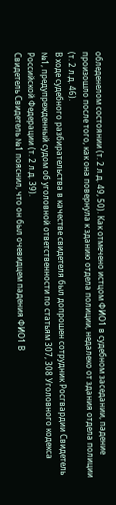обледенелом состоянии (т. 2 л.д. 49, 50). Как отмечено истцом ФИО1 в судебном заседании, падение произошло после того, как она повернула к зданию отдела полиции, недалеко от здания отдела полиции (т. 2 л.д. 46).
В ходе судебного разбирательства в качестве свидетеля был допрошен сотрудник Росгвардии Свидетель №1, предупрежденный судом об уголовной ответственности по статьям 307, 308 Уголовного кодекса Российской Федерации (т. 2 л.д. 39).
Свидетель Свидетель №1 пояснил, что он был очевидцем падения ФИО1 В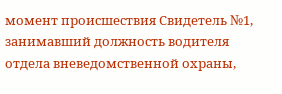момент происшествия Свидетель №1, занимавший должность водителя отдела вневедомственной охраны,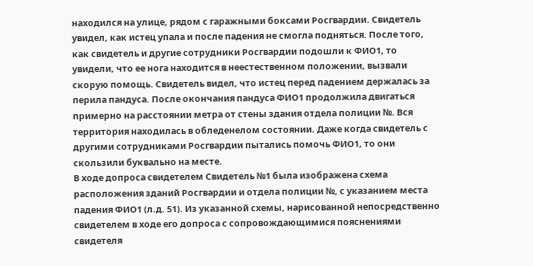находился на улице, рядом с гаражными боксами Росгвардии. Свидетель увидел, как истец упала и после падения не смогла подняться. После того, как свидетель и другие сотрудники Росгвардии подошли к ФИО1, то увидели, что ее нога находится в неестественном положении, вызвали скорую помощь. Свидетель видел, что истец перед падением держалась за перила пандуса. После окончания пандуса ФИО1 продолжила двигаться примерно на расстоянии метра от стены здания отдела полиции №. Вся территория находилась в обледенелом состоянии. Даже когда свидетель с другими сотрудниками Росгвардии пытались помочь ФИО1, то они скользили буквально на месте.
В ходе допроса свидетелем Свидетель №1 была изображена схема расположения зданий Росгвардии и отдела полиции №, с указанием места падения ФИО1 (л.д. 51). Из указанной схемы, нарисованной непосредственно свидетелем в ходе его допроса с сопровождающимися пояснениями свидетеля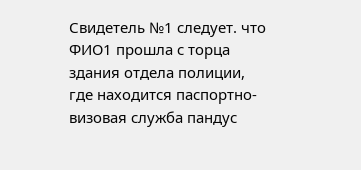Свидетель №1 следует. что ФИО1 прошла с торца здания отдела полиции, где находится паспортно-визовая служба пандус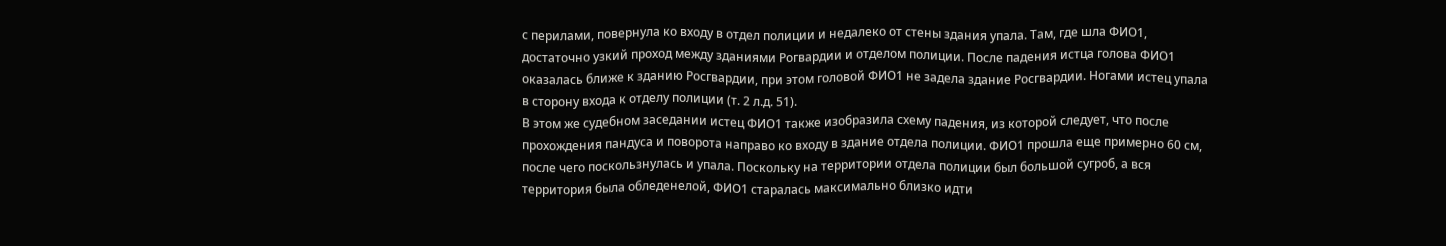с перилами, повернула ко входу в отдел полиции и недалеко от стены здания упала. Там, где шла ФИО1, достаточно узкий проход между зданиями Рогвардии и отделом полиции. После падения истца голова ФИО1 оказалась ближе к зданию Росгвардии, при этом головой ФИО1 не задела здание Росгвардии. Ногами истец упала в сторону входа к отделу полиции (т. 2 л.д. 51).
В этом же судебном заседании истец ФИО1 также изобразила схему падения, из которой следует, что после прохождения пандуса и поворота направо ко входу в здание отдела полиции. ФИО1 прошла еще примерно 60 см, после чего поскользнулась и упала. Поскольку на территории отдела полиции был большой сугроб, а вся территория была обледенелой, ФИО1 старалась максимально близко идти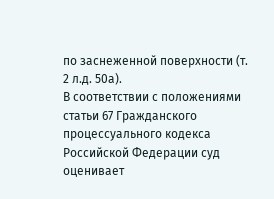по заснеженной поверхности (т. 2 л.д. 50а).
В соответствии с положениями статьи 67 Гражданского процессуального кодекса Российской Федерации суд оценивает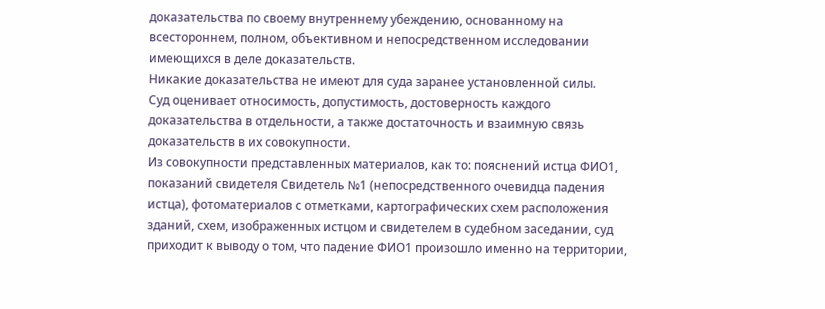доказательства по своему внутреннему убеждению, основанному на всестороннем, полном, объективном и непосредственном исследовании имеющихся в деле доказательств.
Никакие доказательства не имеют для суда заранее установленной силы.
Суд оценивает относимость, допустимость, достоверность каждого доказательства в отдельности, а также достаточность и взаимную связь доказательств в их совокупности.
Из совокупности представленных материалов, как то: пояснений истца ФИО1, показаний свидетеля Свидетель №1 (непосредственного очевидца падения истца), фотоматериалов с отметками, картографических схем расположения зданий, схем, изображенных истцом и свидетелем в судебном заседании, суд приходит к выводу о том, что падение ФИО1 произошло именно на территории,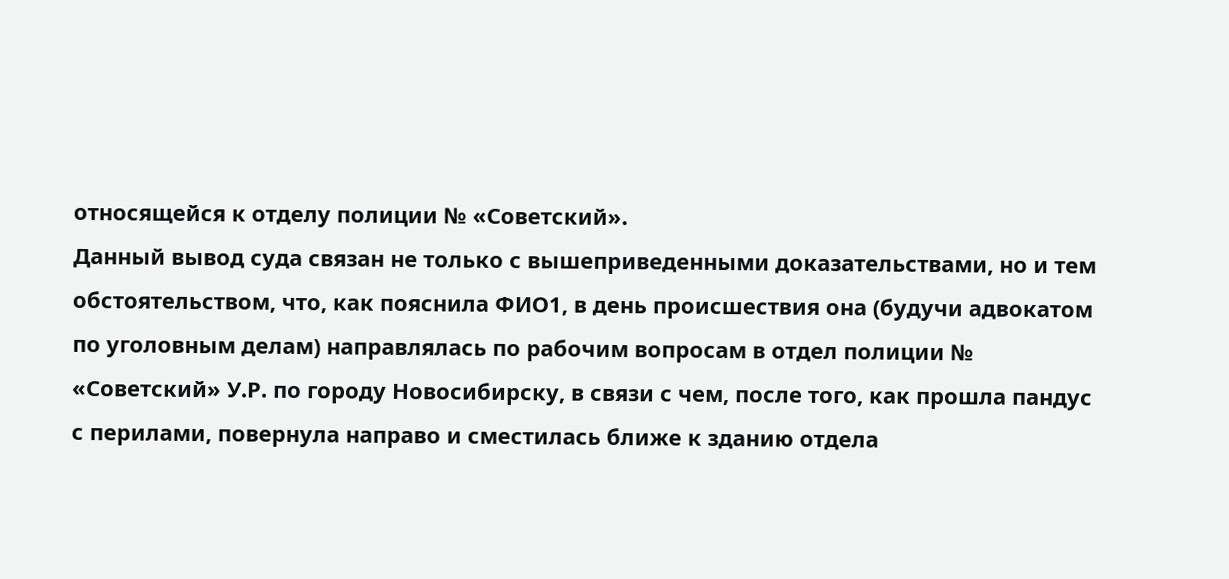относящейся к отделу полиции № «Советский».
Данный вывод суда связан не только с вышеприведенными доказательствами, но и тем обстоятельством, что, как пояснила ФИО1, в день происшествия она (будучи адвокатом по уголовным делам) направлялась по рабочим вопросам в отдел полиции № «Советский» У.Р. по городу Новосибирску, в связи с чем, после того, как прошла пандус с перилами, повернула направо и сместилась ближе к зданию отдела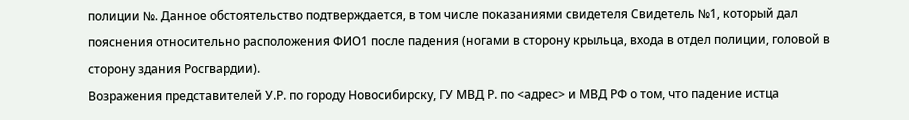полиции №. Данное обстоятельство подтверждается, в том числе показаниями свидетеля Свидетель №1, который дал пояснения относительно расположения ФИО1 после падения (ногами в сторону крыльца, входа в отдел полиции, головой в сторону здания Росгвардии).
Возражения представителей У.Р. по городу Новосибирску, ГУ МВД Р. по <адрес> и МВД РФ о том, что падение истца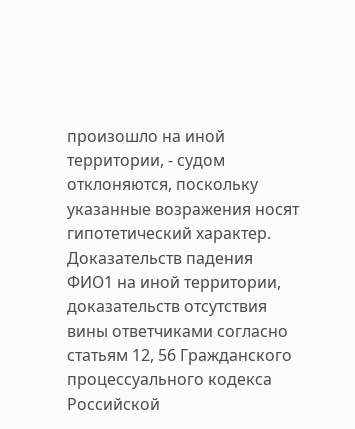произошло на иной территории, - судом отклоняются, поскольку указанные возражения носят гипотетический характер. Доказательств падения ФИО1 на иной территории, доказательств отсутствия вины ответчиками согласно статьям 12, 56 Гражданского процессуального кодекса Российской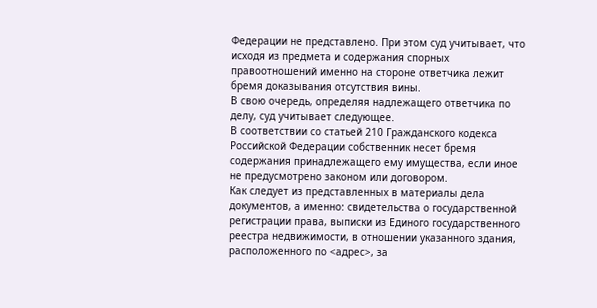Федерации не представлено. При этом суд учитывает, что исходя из предмета и содержания спорных правоотношений именно на стороне ответчика лежит бремя доказывания отсутствия вины.
В свою очередь, определяя надлежащего ответчика по делу, суд учитывает следующее.
В соответствии со статьей 210 Гражданского кодекса Российской Федерации собственник несет бремя содержания принадлежащего ему имущества, если иное не предусмотрено законом или договором.
Как следует из представленных в материалы дела документов, а именно: свидетельства о государственной регистрации права, выписки из Единого государственного реестра недвижимости, в отношении указанного здания, расположенного по <адрес>, за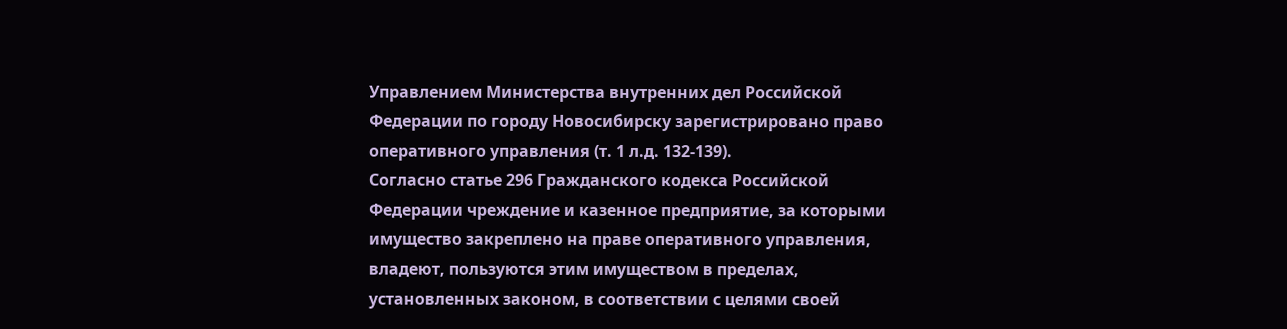Управлением Министерства внутренних дел Российской Федерации по городу Новосибирску зарегистрировано право оперативного управления (т. 1 л.д. 132-139).
Согласно статье 296 Гражданского кодекса Российской Федерации чреждение и казенное предприятие, за которыми имущество закреплено на праве оперативного управления, владеют, пользуются этим имуществом в пределах, установленных законом, в соответствии с целями своей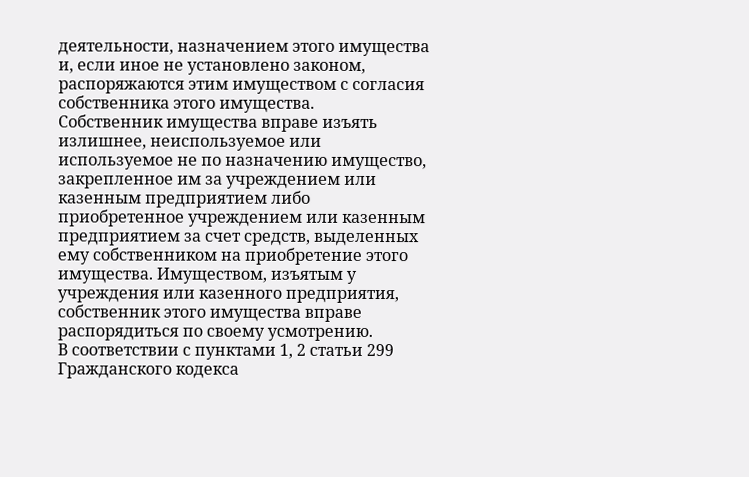деятельности, назначением этого имущества и, если иное не установлено законом, распоряжаются этим имуществом с согласия собственника этого имущества.
Собственник имущества вправе изъять излишнее, неиспользуемое или используемое не по назначению имущество, закрепленное им за учреждением или казенным предприятием либо приобретенное учреждением или казенным предприятием за счет средств, выделенных ему собственником на приобретение этого имущества. Имуществом, изъятым у учреждения или казенного предприятия, собственник этого имущества вправе распорядиться по своему усмотрению.
В соответствии с пунктами 1, 2 статьи 299 Гражданского кодекса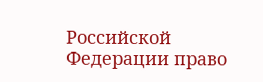Российской Федерации право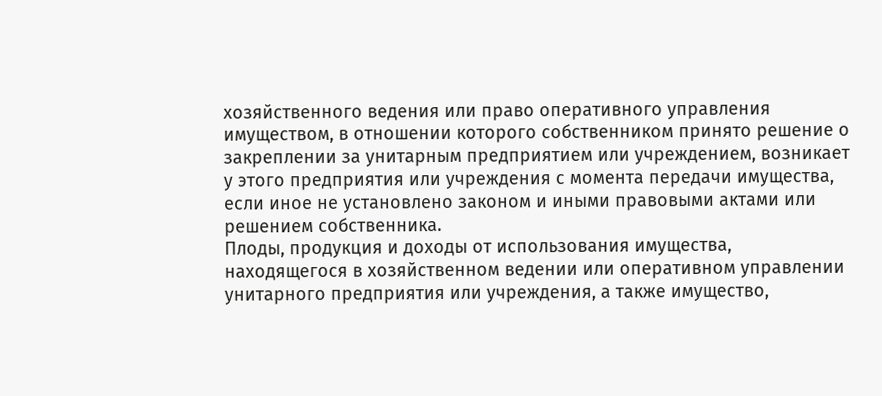хозяйственного ведения или право оперативного управления имуществом, в отношении которого собственником принято решение о закреплении за унитарным предприятием или учреждением, возникает у этого предприятия или учреждения с момента передачи имущества, если иное не установлено законом и иными правовыми актами или решением собственника.
Плоды, продукция и доходы от использования имущества, находящегося в хозяйственном ведении или оперативном управлении унитарного предприятия или учреждения, а также имущество,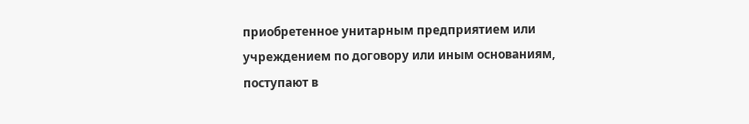приобретенное унитарным предприятием или учреждением по договору или иным основаниям, поступают в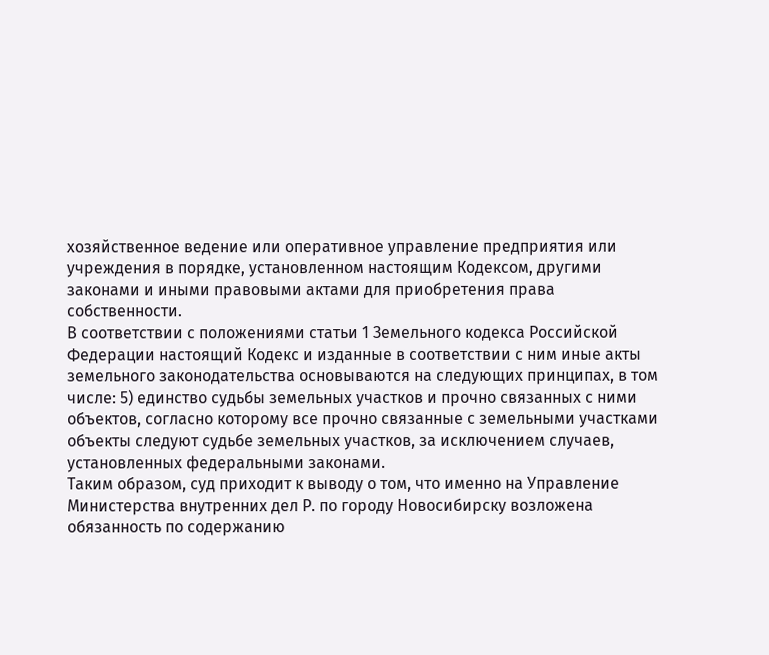хозяйственное ведение или оперативное управление предприятия или учреждения в порядке, установленном настоящим Кодексом, другими законами и иными правовыми актами для приобретения права собственности.
В соответствии с положениями статьи 1 Земельного кодекса Российской Федерации настоящий Кодекс и изданные в соответствии с ним иные акты земельного законодательства основываются на следующих принципах, в том числе: 5) единство судьбы земельных участков и прочно связанных с ними объектов, согласно которому все прочно связанные с земельными участками объекты следуют судьбе земельных участков, за исключением случаев, установленных федеральными законами.
Таким образом, суд приходит к выводу о том, что именно на Управление Министерства внутренних дел Р. по городу Новосибирску возложена обязанность по содержанию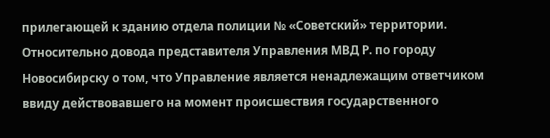прилегающей к зданию отдела полиции № «Советский» территории.
Относительно довода представителя Управления МВД Р. по городу Новосибирску о том, что Управление является ненадлежащим ответчиком ввиду действовавшего на момент происшествия государственного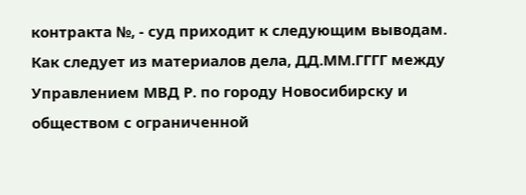контракта №, - суд приходит к следующим выводам.
Как следует из материалов дела, ДД.ММ.ГГГГ между Управлением МВД Р. по городу Новосибирску и обществом с ограниченной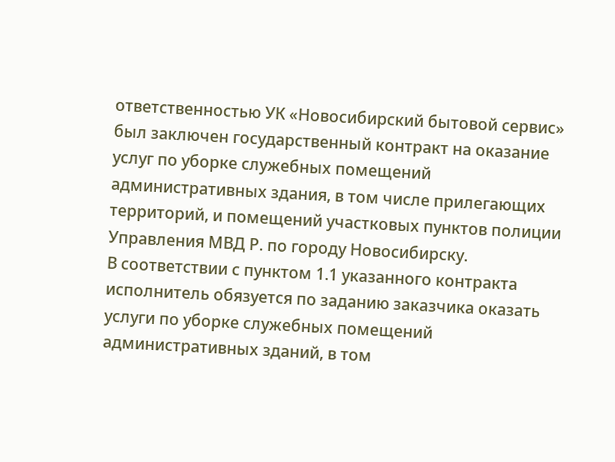ответственностью УК «Новосибирский бытовой сервис» был заключен государственный контракт на оказание услуг по уборке служебных помещений административных здания, в том числе прилегающих территорий, и помещений участковых пунктов полиции Управления МВД Р. по городу Новосибирску.
В соответствии с пунктом 1.1 указанного контракта исполнитель обязуется по заданию заказчика оказать услуги по уборке служебных помещений административных зданий, в том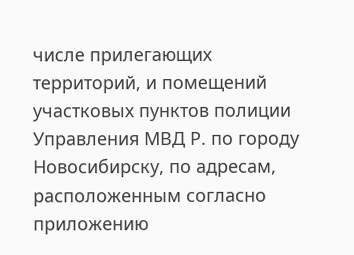числе прилегающих территорий, и помещений участковых пунктов полиции Управления МВД Р. по городу Новосибирску, по адресам, расположенным согласно приложению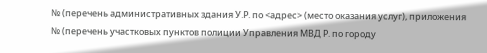№ (перечень административных здания У.Р. по <адрес> (место оказания услуг), приложения № (перечень участковых пунктов полиции Управления МВД Р. по городу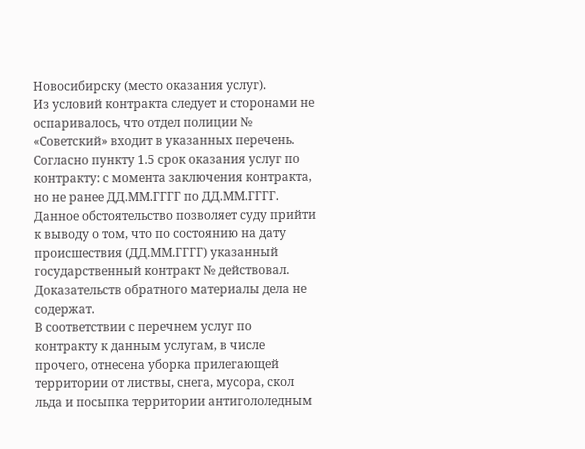Новосибирску (место оказания услуг).
Из условий контракта следует и сторонами не оспаривалось, что отдел полиции № «Советский» входит в указанных перечень.
Согласно пункту 1.5 срок оказания услуг по контракту: с момента заключения контракта, но не ранее ДД.ММ.ГГГГ по ДД.ММ.ГГГГ.
Данное обстоятельство позволяет суду прийти к выводу о том, что по состоянию на дату происшествия (ДД.ММ.ГГГГ) указанный государственный контракт № действовал. Доказательств обратного материалы дела не содержат.
В соответствии с перечнем услуг по контракту к данным услугам, в числе прочего, отнесена уборка прилегающей территории от листвы, снега, мусора, скол льда и посыпка территории антигололедным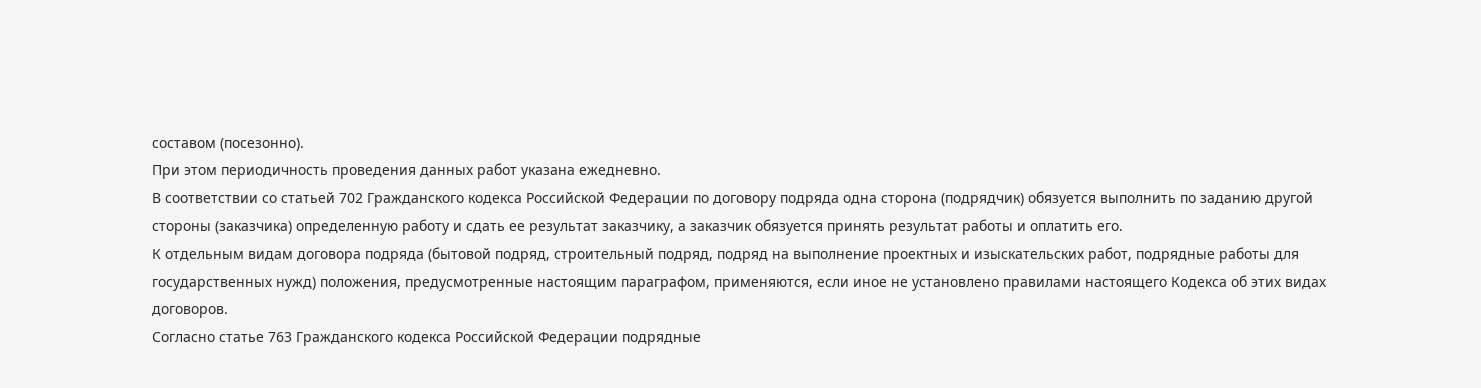составом (посезонно).
При этом периодичность проведения данных работ указана ежедневно.
В соответствии со статьей 702 Гражданского кодекса Российской Федерации по договору подряда одна сторона (подрядчик) обязуется выполнить по заданию другой стороны (заказчика) определенную работу и сдать ее результат заказчику, а заказчик обязуется принять результат работы и оплатить его.
К отдельным видам договора подряда (бытовой подряд, строительный подряд, подряд на выполнение проектных и изыскательских работ, подрядные работы для государственных нужд) положения, предусмотренные настоящим параграфом, применяются, если иное не установлено правилами настоящего Кодекса об этих видах договоров.
Согласно статье 763 Гражданского кодекса Российской Федерации подрядные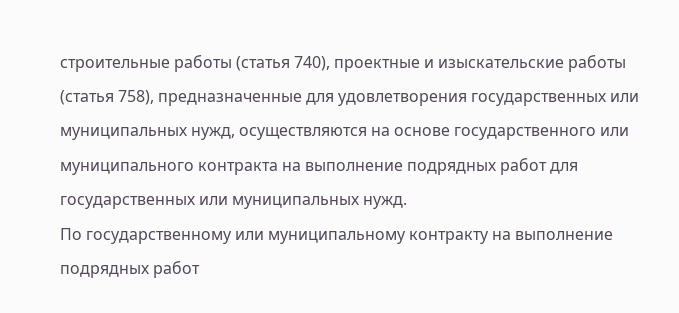строительные работы (статья 740), проектные и изыскательские работы (статья 758), предназначенные для удовлетворения государственных или муниципальных нужд, осуществляются на основе государственного или муниципального контракта на выполнение подрядных работ для государственных или муниципальных нужд.
По государственному или муниципальному контракту на выполнение подрядных работ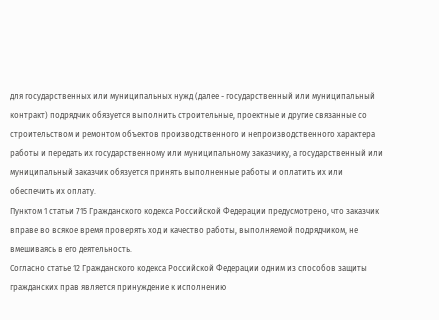для государственных или муниципальных нужд (далее - государственный или муниципальный контракт) подрядчик обязуется выполнить строительные, проектные и другие связанные со строительством и ремонтом объектов производственного и непроизводственного характера работы и передать их государственному или муниципальному заказчику, а государственный или муниципальный заказчик обязуется принять выполненные работы и оплатить их или обеспечить их оплату.
Пунктом 1 статьи 715 Гражданского кодекса Российской Федерации предусмотрено, что заказчик вправе во всякое время проверять ход и качество работы, выполняемой подрядчиком, не вмешиваясь в его деятельность.
Согласно статье 12 Гражданского кодекса Российской Федерации одним из способов защиты гражданских прав является принуждение к исполнению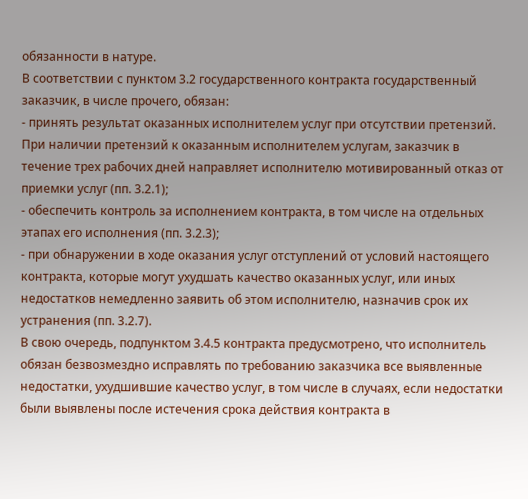обязанности в натуре.
В соответствии с пунктом 3.2 государственного контракта государственный заказчик, в числе прочего, обязан:
- принять результат оказанных исполнителем услуг при отсутствии претензий. При наличии претензий к оказанным исполнителем услугам, заказчик в течение трех рабочих дней направляет исполнителю мотивированный отказ от приемки услуг (пп. 3.2.1);
- обеспечить контроль за исполнением контракта, в том числе на отдельных этапах его исполнения (пп. 3.2.3);
- при обнаружении в ходе оказания услуг отступлений от условий настоящего контракта, которые могут ухудшать качество оказанных услуг, или иных недостатков немедленно заявить об этом исполнителю, назначив срок их устранения (пп. 3.2.7).
В свою очередь, подпунктом 3.4.5 контракта предусмотрено, что исполнитель обязан безвозмездно исправлять по требованию заказчика все выявленные недостатки, ухудшившие качество услуг, в том числе в случаях, если недостатки были выявлены после истечения срока действия контракта в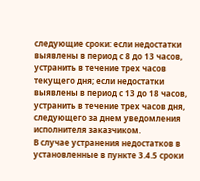следующие сроки: если недостатки выявлены в период с 8 до 13 часов, устранить в течение трех часов текущего дня; если недостатки выявлены в период с 13 до 18 часов, устранить в течение трех часов дня, следующего за днем уведомления исполнителя заказчиком.
В случае устранения недостатков в установленные в пункте 3.4.5 сроки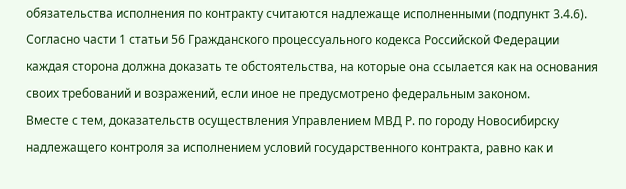обязательства исполнения по контракту считаются надлежаще исполненными (подпункт 3.4.6).
Согласно части 1 статьи 56 Гражданского процессуального кодекса Российской Федерации каждая сторона должна доказать те обстоятельства, на которые она ссылается как на основания своих требований и возражений, если иное не предусмотрено федеральным законом.
Вместе с тем, доказательств осуществления Управлением МВД Р. по городу Новосибирску надлежащего контроля за исполнением условий государственного контракта, равно как и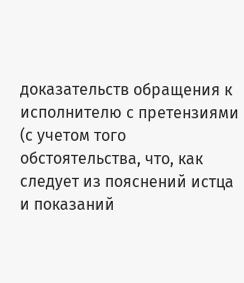доказательств обращения к исполнителю с претензиями (с учетом того обстоятельства, что, как следует из пояснений истца и показаний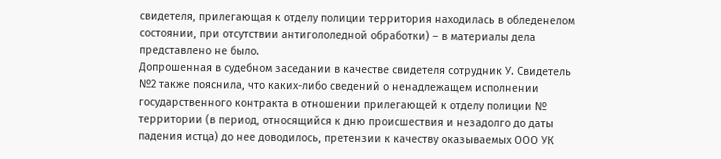свидетеля, прилегающая к отделу полиции территория находилась в обледенелом состоянии, при отсутствии антигололедной обработки) – в материалы дела представлено не было.
Допрошенная в судебном заседании в качестве свидетеля сотрудник У. Свидетель №2 также пояснила, что каких-либо сведений о ненадлежащем исполнении государственного контракта в отношении прилегающей к отделу полиции № территории (в период, относящийся к дню происшествия и незадолго до даты падения истца) до нее доводилось, претензии к качеству оказываемых ООО УК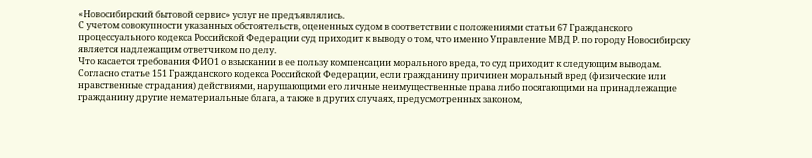«Новосибирский бытовой сервис» услуг не предъявлялись.
С учетом совокупности указанных обстоятельств, оцененных судом в соответствии с положениями статьи 67 Гражданского процессуального кодекса Российской Федерации суд приходит к выводу о том, что именно Управление МВД Р. по городу Новосибирску является надлежащим ответчиком по делу.
Что касается требования ФИО1 о взыскании в ее пользу компенсации морального вреда, то суд приходит к следующим выводам.
Согласно статье 151 Гражданского кодекса Российской Федерации, если гражданину причинен моральный вред (физические или нравственные страдания) действиями, нарушающими его личные неимущественные права либо посягающими на принадлежащие гражданину другие нематериальные блага, а также в других случаях, предусмотренных законом,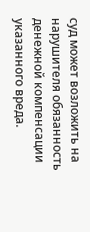суд может возложить на нарушителя обязанность денежной компенсации указанного вреда.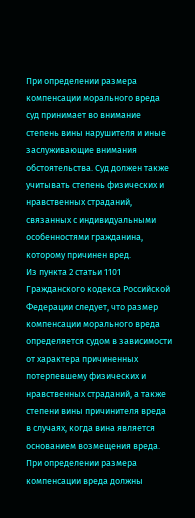При определении размера компенсации морального вреда суд принимает во внимание степень вины нарушителя и иные заслуживающие внимания обстоятельства. Суд должен также учитывать степень физических и нравственных страданий, связанных с индивидуальными особенностями гражданина, которому причинен вред.
Из пункта 2 статьи 1101 Гражданского кодекса Российской Федерации следует, что размер компенсации морального вреда определяется судом в зависимости от характера причиненных потерпевшему физических и нравственных страданий, а также степени вины причинителя вреда в случаях, когда вина является основанием возмещения вреда. При определении размера компенсации вреда должны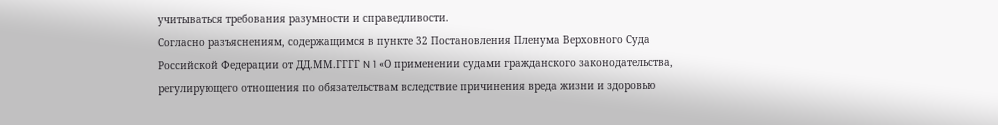учитываться требования разумности и справедливости.
Согласно разъяснениям, содержащимся в пункте 32 Постановления Пленума Верховного Суда Российской Федерации от ДД.ММ.ГГГГ N 1 «О применении судами гражданского законодательства, регулирующего отношения по обязательствам вследствие причинения вреда жизни и здоровью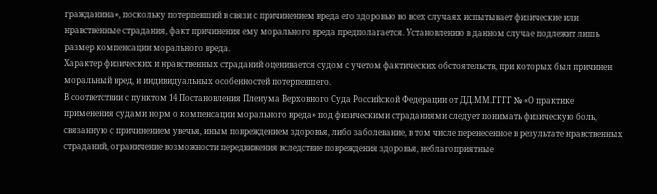гражданина», поскольку потерпевший в связи с причинением вреда его здоровью во всех случаях испытывает физические или нравственные страдания, факт причинения ему морального вреда предполагается. Установлению в данном случае подлежит лишь размер компенсации морального вреда.
Характер физических и нравственных страданий оценивается судом с учетом фактических обстоятельств, при которых был причинен моральный вред, и индивидуальных особенностей потерпевшего.
В соответствии с пунктом 14 Постановления Пленума Верховного Суда Российской Федерации от ДД.ММ.ГГГГ № «О практике применения судами норм о компенсации морального вреда» под физическими страданиями следует понимать физическую боль, связанную с причинением увечья, иным повреждением здоровья, либо заболевание, в том числе перенесенное в результате нравственных страданий, ограничение возможности передвижения вследствие повреждения здоровья, неблагоприятные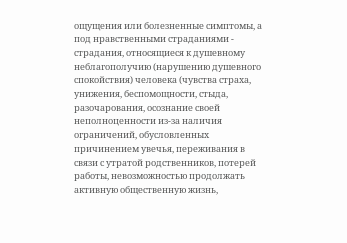ощущения или болезненные симптомы, а под нравственными страданиями - страдания, относящиеся к душевному неблагополучию (нарушению душевного спокойствия) человека (чувства страха, унижения, беспомощности, стыда, разочарования, осознание своей неполноценности из-за наличия ограничений, обусловленных причинением увечья, переживания в связи с утратой родственников, потерей работы, невозможностью продолжать активную общественную жизнь,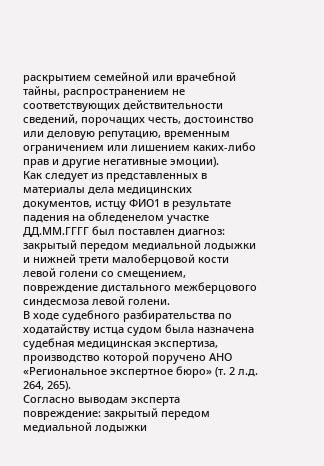раскрытием семейной или врачебной тайны, распространением не соответствующих действительности сведений, порочащих честь, достоинство или деловую репутацию, временным ограничением или лишением каких-либо прав и другие негативные эмоции).
Как следует из представленных в материалы дела медицинских документов, истцу ФИО1 в результате падения на обледенелом участке ДД.ММ.ГГГГ был поставлен диагноз: закрытый передом медиальной лодыжки и нижней трети малоберцовой кости левой голени со смещением, повреждение дистального межберцового синдесмоза левой голени.
В ходе судебного разбирательства по ходатайству истца судом была назначена судебная медицинская экспертиза, производство которой поручено АНО «Региональное экспертное бюро» (т. 2 л.д. 264, 265).
Согласно выводам эксперта повреждение: закрытый передом медиальной лодыжки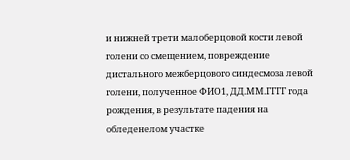и нижней трети малоберцовой кости левой голени со смещением, повреждение дистального межберцового синдесмоза левой голени, полученное ФИО1, ДД.ММ.ГГГГ года рождения, в результате падения на обледенелом участке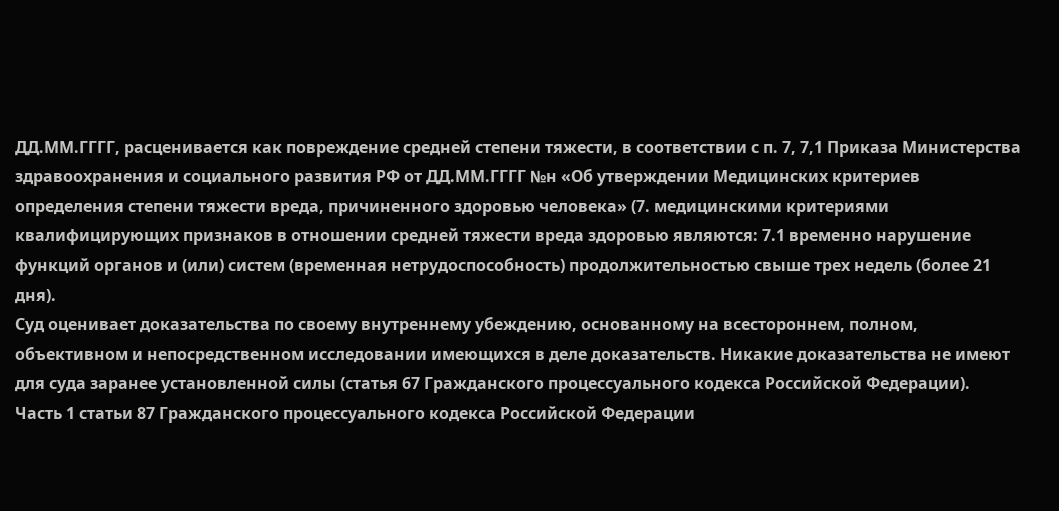ДД.ММ.ГГГГ, расценивается как повреждение средней степени тяжести, в соответствии с п. 7, 7,1 Приказа Министерства здравоохранения и социального развития РФ от ДД.ММ.ГГГГ №н «Об утверждении Медицинских критериев определения степени тяжести вреда, причиненного здоровью человека» (7. медицинскими критериями квалифицирующих признаков в отношении средней тяжести вреда здоровью являются: 7.1 временно нарушение функций органов и (или) систем (временная нетрудоспособность) продолжительностью свыше трех недель (более 21 дня).
Суд оценивает доказательства по своему внутреннему убеждению, основанному на всестороннем, полном, объективном и непосредственном исследовании имеющихся в деле доказательств. Никакие доказательства не имеют для суда заранее установленной силы (статья 67 Гражданского процессуального кодекса Российской Федерации).
Часть 1 статьи 87 Гражданского процессуального кодекса Российской Федерации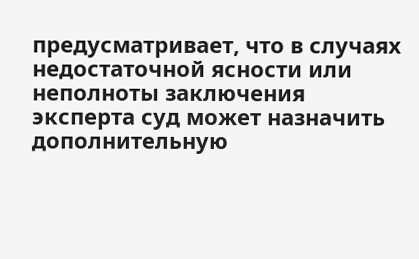предусматривает, что в случаях недостаточной ясности или неполноты заключения эксперта суд может назначить дополнительную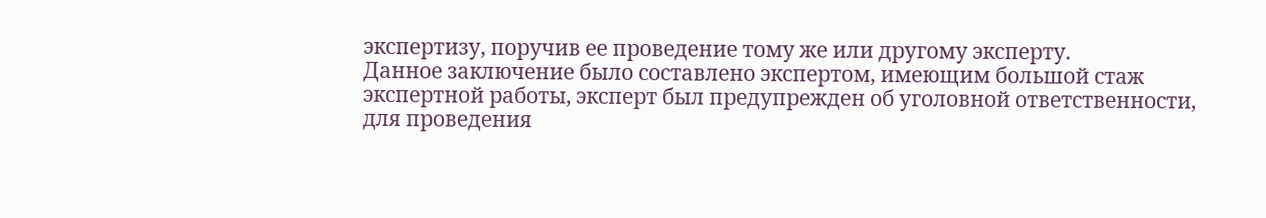экспертизу, поручив ее проведение тому же или другому эксперту.
Данное заключение было составлено экспертом, имеющим большой стаж экспертной работы, эксперт был предупрежден об уголовной ответственности, для проведения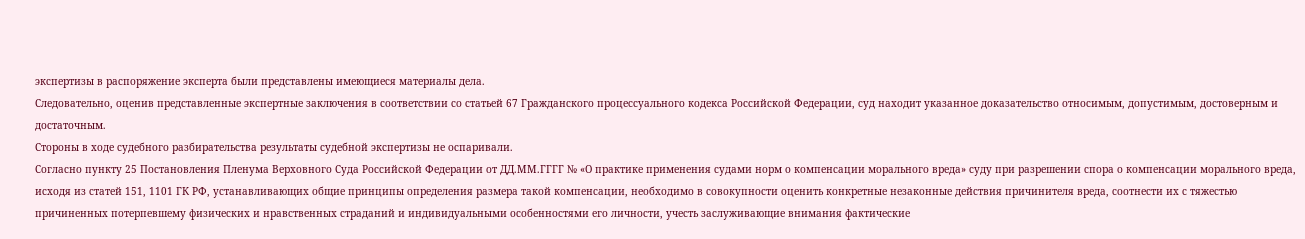экспертизы в распоряжение эксперта были представлены имеющиеся материалы дела.
Следовательно, оценив представленные экспертные заключения в соответствии со статьей 67 Гражданского процессуального кодекса Российской Федерации, суд находит указанное доказательство относимым, допустимым, достоверным и достаточным.
Стороны в ходе судебного разбирательства результаты судебной экспертизы не оспаривали.
Согласно пункту 25 Постановления Пленума Верховного Суда Российской Федерации от ДД.ММ.ГГГГ № «О практике применения судами норм о компенсации морального вреда» суду при разрешении спора о компенсации морального вреда, исходя из статей 151, 1101 ГК РФ, устанавливающих общие принципы определения размера такой компенсации, необходимо в совокупности оценить конкретные незаконные действия причинителя вреда, соотнести их с тяжестью причиненных потерпевшему физических и нравственных страданий и индивидуальными особенностями его личности, учесть заслуживающие внимания фактические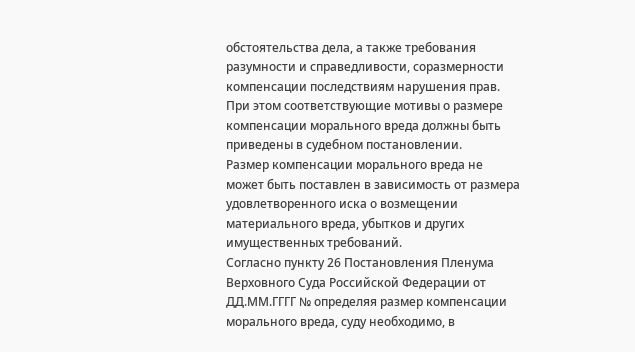обстоятельства дела, а также требования разумности и справедливости, соразмерности компенсации последствиям нарушения прав. При этом соответствующие мотивы о размере компенсации морального вреда должны быть приведены в судебном постановлении.
Размер компенсации морального вреда не может быть поставлен в зависимость от размера удовлетворенного иска о возмещении материального вреда, убытков и других имущественных требований.
Согласно пункту 26 Постановления Пленума Верховного Суда Российской Федерации от ДД.ММ.ГГГГ № определяя размер компенсации морального вреда, суду необходимо, в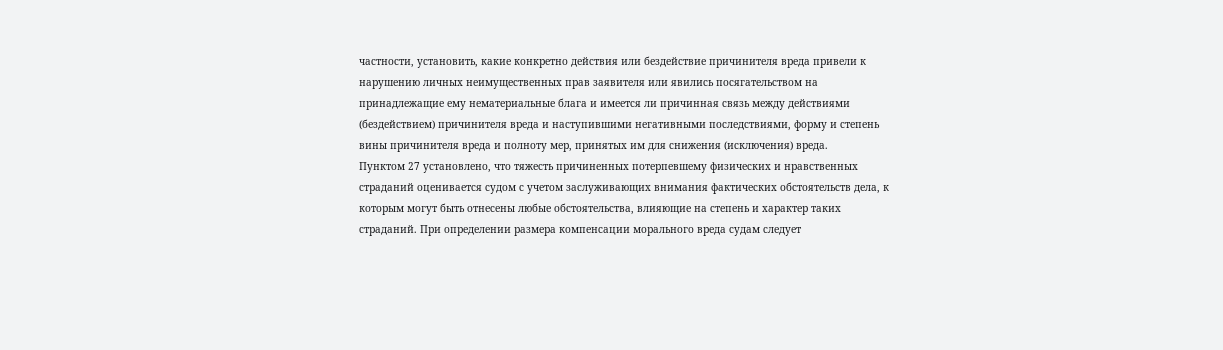частности, установить, какие конкретно действия или бездействие причинителя вреда привели к нарушению личных неимущественных прав заявителя или явились посягательством на принадлежащие ему нематериальные блага и имеется ли причинная связь между действиями (бездействием) причинителя вреда и наступившими негативными последствиями, форму и степень вины причинителя вреда и полноту мер, принятых им для снижения (исключения) вреда.
Пунктом 27 установлено, что тяжесть причиненных потерпевшему физических и нравственных страданий оценивается судом с учетом заслуживающих внимания фактических обстоятельств дела, к которым могут быть отнесены любые обстоятельства, влияющие на степень и характер таких страданий. При определении размера компенсации морального вреда судам следует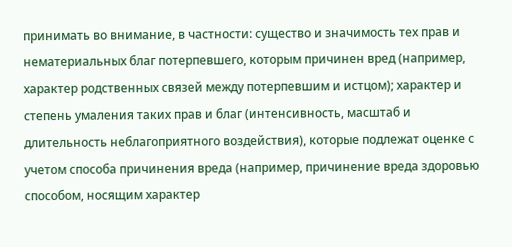принимать во внимание, в частности: существо и значимость тех прав и нематериальных благ потерпевшего, которым причинен вред (например, характер родственных связей между потерпевшим и истцом); характер и степень умаления таких прав и благ (интенсивность, масштаб и длительность неблагоприятного воздействия), которые подлежат оценке с учетом способа причинения вреда (например, причинение вреда здоровью способом, носящим характер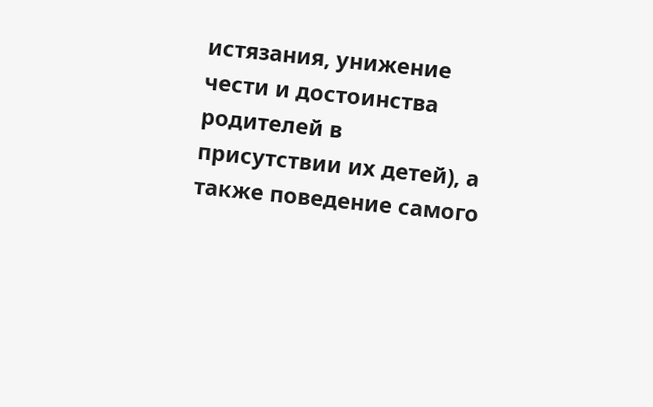истязания, унижение чести и достоинства родителей в присутствии их детей), а также поведение самого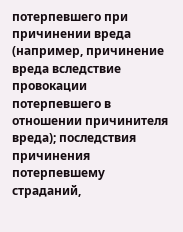потерпевшего при причинении вреда (например, причинение вреда вследствие провокации потерпевшего в отношении причинителя вреда); последствия причинения потерпевшему страданий,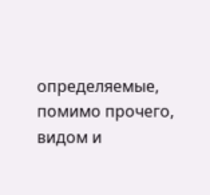определяемые, помимо прочего, видом и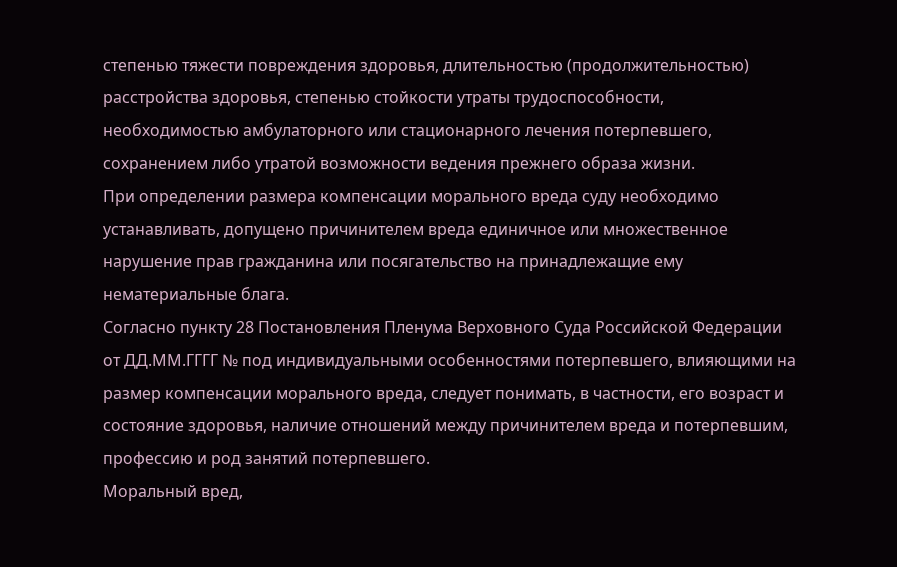степенью тяжести повреждения здоровья, длительностью (продолжительностью) расстройства здоровья, степенью стойкости утраты трудоспособности, необходимостью амбулаторного или стационарного лечения потерпевшего, сохранением либо утратой возможности ведения прежнего образа жизни.
При определении размера компенсации морального вреда суду необходимо устанавливать, допущено причинителем вреда единичное или множественное нарушение прав гражданина или посягательство на принадлежащие ему нематериальные блага.
Согласно пункту 28 Постановления Пленума Верховного Суда Российской Федерации от ДД.ММ.ГГГГ № под индивидуальными особенностями потерпевшего, влияющими на размер компенсации морального вреда, следует понимать, в частности, его возраст и состояние здоровья, наличие отношений между причинителем вреда и потерпевшим, профессию и род занятий потерпевшего.
Моральный вред,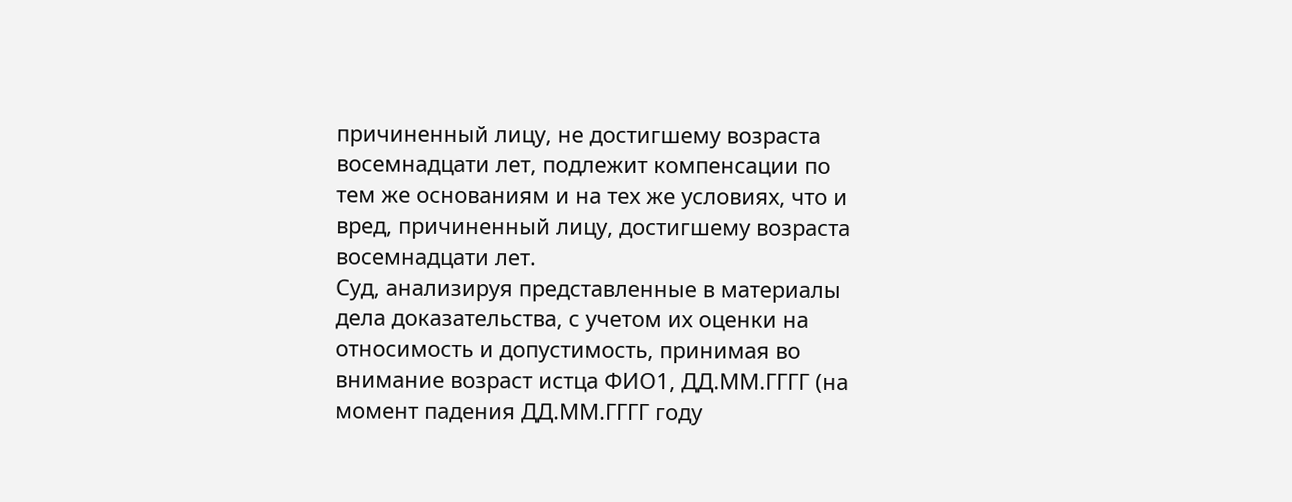причиненный лицу, не достигшему возраста восемнадцати лет, подлежит компенсации по тем же основаниям и на тех же условиях, что и вред, причиненный лицу, достигшему возраста восемнадцати лет.
Суд, анализируя представленные в материалы дела доказательства, с учетом их оценки на относимость и допустимость, принимая во внимание возраст истца ФИО1, ДД.ММ.ГГГГ (на момент падения ДД.ММ.ГГГГ году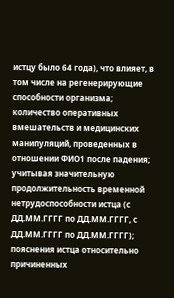истцу было 64 года), что влияет, в том числе на регенерирующие способности организма; количество оперативных вмешательств и медицинских манипуляций, проведенных в отношении ФИО1 после падения; учитывая значительную продолжительность временной нетрудоспособности истца (с ДД.ММ.ГГГГ по ДД.ММ.ГГГГ, с ДД.ММ.ГГГГ по ДД.ММ.ГГГГ); пояснения истца относительно причиненных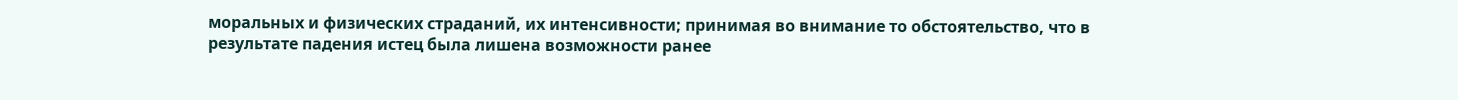моральных и физических страданий, их интенсивности; принимая во внимание то обстоятельство, что в результате падения истец была лишена возможности ранее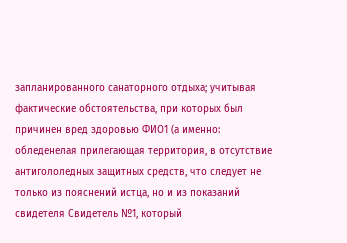запланированного санаторного отдыха; учитывая фактические обстоятельства, при которых был причинен вред здоровью ФИО1 (а именно: обледенелая прилегающая территория, в отсутствие антигололедных защитных средств, что следует не только из пояснений истца, но и из показаний свидетеля Свидетель №1, который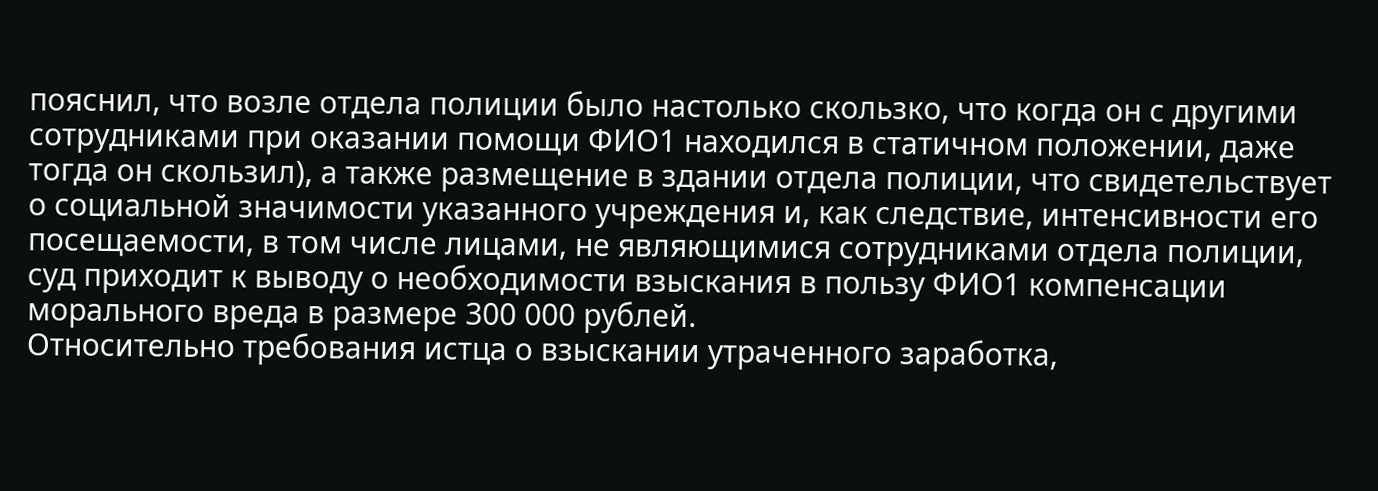пояснил, что возле отдела полиции было настолько скользко, что когда он с другими сотрудниками при оказании помощи ФИО1 находился в статичном положении, даже тогда он скользил), а также размещение в здании отдела полиции, что свидетельствует о социальной значимости указанного учреждения и, как следствие, интенсивности его посещаемости, в том числе лицами, не являющимися сотрудниками отдела полиции, суд приходит к выводу о необходимости взыскания в пользу ФИО1 компенсации морального вреда в размере 300 000 рублей.
Относительно требования истца о взыскании утраченного заработка,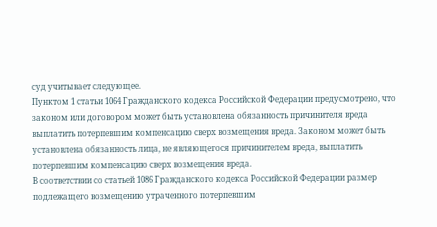суд учитывает следующее.
Пунктом 1 статьи 1064 Гражданского кодекса Российской Федерации предусмотрено, что законом или договором может быть установлена обязанность причинителя вреда выплатить потерпевшим компенсацию сверх возмещения вреда. Законом может быть установлена обязанность лица, не являющегося причинителем вреда, выплатить потерпевшим компенсацию сверх возмещения вреда.
В соответствии со статьей 1086 Гражданского кодекса Российской Федерации размер подлежащего возмещению утраченного потерпевшим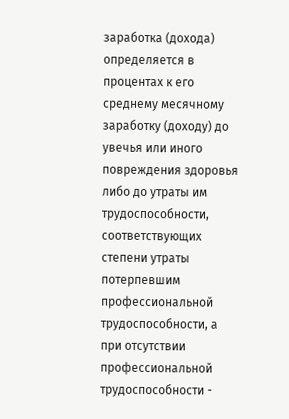заработка (дохода) определяется в процентах к его среднему месячному заработку (доходу) до увечья или иного повреждения здоровья либо до утраты им трудоспособности, соответствующих степени утраты потерпевшим профессиональной трудоспособности, а при отсутствии профессиональной трудоспособности -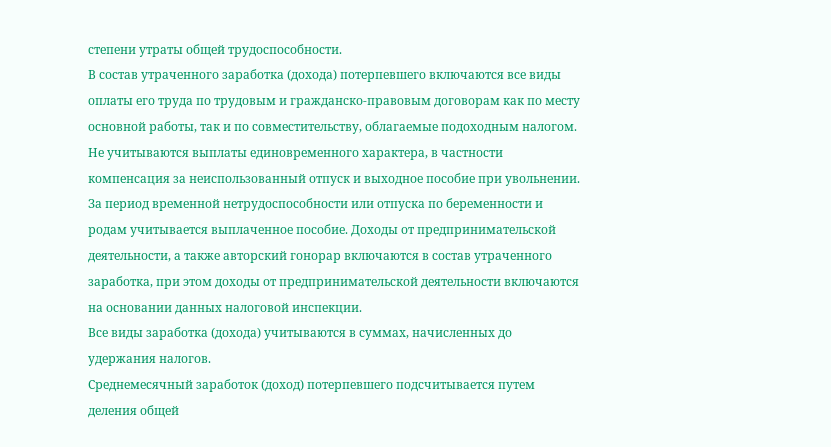степени утраты общей трудоспособности.
В состав утраченного заработка (дохода) потерпевшего включаются все виды оплаты его труда по трудовым и гражданско-правовым договорам как по месту основной работы, так и по совместительству, облагаемые подоходным налогом. Не учитываются выплаты единовременного характера, в частности компенсация за неиспользованный отпуск и выходное пособие при увольнении. За период временной нетрудоспособности или отпуска по беременности и родам учитывается выплаченное пособие. Доходы от предпринимательской деятельности, а также авторский гонорар включаются в состав утраченного заработка, при этом доходы от предпринимательской деятельности включаются на основании данных налоговой инспекции.
Все виды заработка (дохода) учитываются в суммах, начисленных до удержания налогов.
Среднемесячный заработок (доход) потерпевшего подсчитывается путем деления общей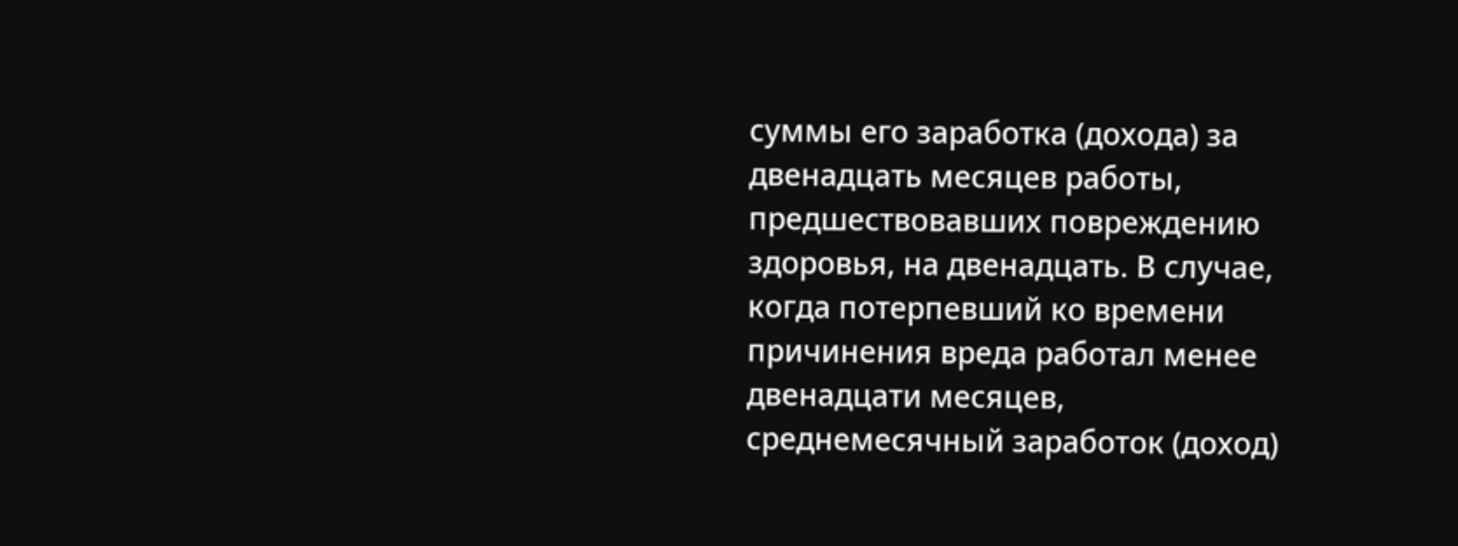суммы его заработка (дохода) за двенадцать месяцев работы, предшествовавших повреждению здоровья, на двенадцать. В случае, когда потерпевший ко времени причинения вреда работал менее двенадцати месяцев, среднемесячный заработок (доход)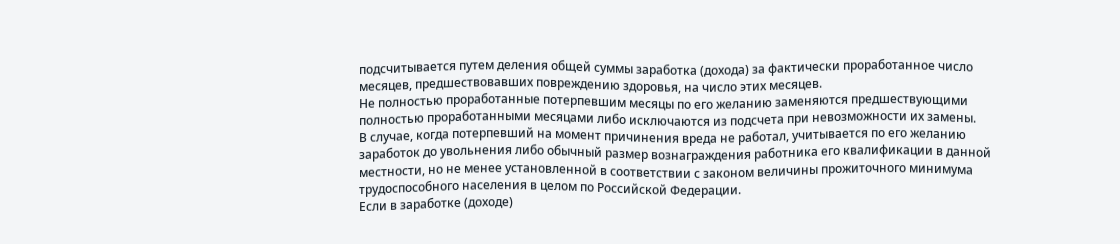подсчитывается путем деления общей суммы заработка (дохода) за фактически проработанное число месяцев, предшествовавших повреждению здоровья, на число этих месяцев.
Не полностью проработанные потерпевшим месяцы по его желанию заменяются предшествующими полностью проработанными месяцами либо исключаются из подсчета при невозможности их замены.
В случае, когда потерпевший на момент причинения вреда не работал, учитывается по его желанию заработок до увольнения либо обычный размер вознаграждения работника его квалификации в данной местности, но не менее установленной в соответствии с законом величины прожиточного минимума трудоспособного населения в целом по Российской Федерации.
Если в заработке (доходе)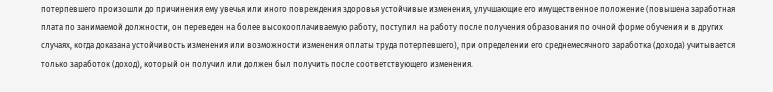потерпевшего произошли до причинения ему увечья или иного повреждения здоровья устойчивые изменения, улучшающие его имущественное положение (повышена заработная плата по занимаемой должности, он переведен на более высокооплачиваемую работу, поступил на работу после получения образования по очной форме обучения и в других случаях, когда доказана устойчивость изменения или возможности изменения оплаты труда потерпевшего), при определении его среднемесячного заработка (дохода) учитывается только заработок (доход), который он получил или должен был получить после соответствующего изменения.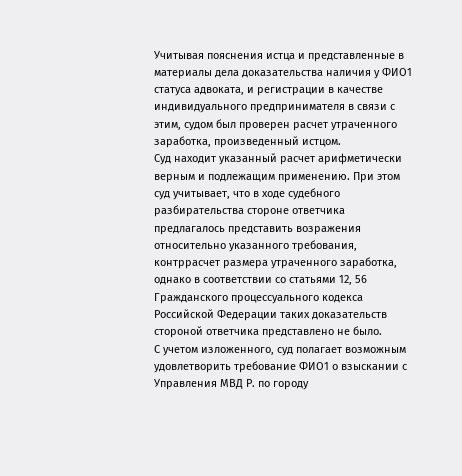Учитывая пояснения истца и представленные в материалы дела доказательства наличия у ФИО1 статуса адвоката, и регистрации в качестве индивидуального предпринимателя в связи с этим, судом был проверен расчет утраченного заработка, произведенный истцом.
Суд находит указанный расчет арифметически верным и подлежащим применению. При этом суд учитывает, что в ходе судебного разбирательства стороне ответчика предлагалось представить возражения относительно указанного требования, контррасчет размера утраченного заработка, однако в соответствии со статьями 12, 56 Гражданского процессуального кодекса Российской Федерации таких доказательств стороной ответчика представлено не было.
С учетом изложенного, суд полагает возможным удовлетворить требование ФИО1 о взыскании с Управления МВД Р. по городу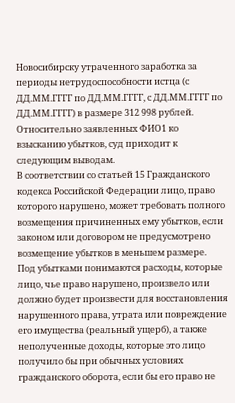Новосибирску утраченного заработка за периоды нетрудоспособности истца (с ДД.ММ.ГГГГ по ДД.ММ.ГГГГ, с ДД.ММ.ГГГГ по ДД.ММ.ГГГГ) в размере 312 998 рублей.
Относительно заявленных ФИО1 ко взысканию убытков, суд приходит к следующим выводам.
В соответствии со статьей 15 Гражданского кодекса Российской Федерации лицо, право которого нарушено, может требовать полного возмещения причиненных ему убытков, если законом или договором не предусмотрено возмещение убытков в меньшем размере.
Под убытками понимаются расходы, которые лицо, чье право нарушено, произвело или должно будет произвести для восстановления нарушенного права, утрата или повреждение его имущества (реальный ущерб), а также неполученные доходы, которые это лицо получило бы при обычных условиях гражданского оборота, если бы его право не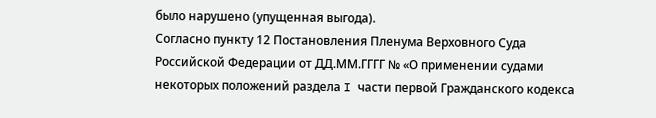было нарушено (упущенная выгода).
Согласно пункту 12 Постановления Пленума Верховного Суда Российской Федерации от ДД.ММ.ГГГГ № «О применении судами некоторых положений раздела I части первой Гражданского кодекса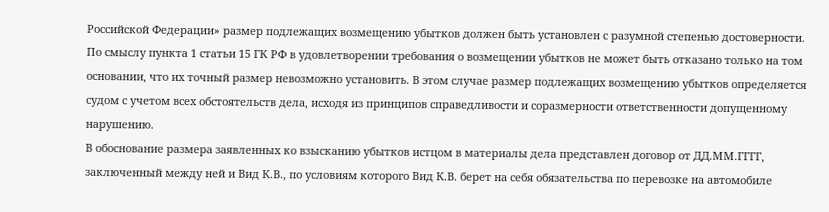Российской Федерации» размер подлежащих возмещению убытков должен быть установлен с разумной степенью достоверности. По смыслу пункта 1 статьи 15 ГК РФ в удовлетворении требования о возмещении убытков не может быть отказано только на том основании, что их точный размер невозможно установить. В этом случае размер подлежащих возмещению убытков определяется судом с учетом всех обстоятельств дела, исходя из принципов справедливости и соразмерности ответственности допущенному нарушению.
В обоснование размера заявленных ко взысканию убытков истцом в материалы дела представлен договор от ДД.ММ.ГГГГ, заключенный между ней и Вид К.В., по условиям которого Вид К.В. берет на себя обязательства по перевозке на автомобиле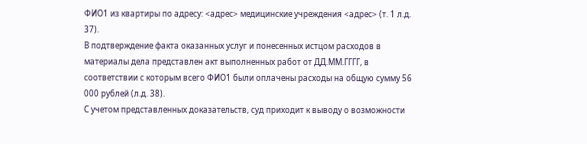ФИО1 из квартиры по адресу: <адрес> медицинские учреждения <адрес> (т. 1 л.д. 37).
В подтверждение факта оказанных услуг и понесенных истцом расходов в материалы дела представлен акт выполненных работ от ДД.ММ.ГГГГ, в соответствии с которым всего ФИО1 были оплачены расходы на общую сумму 56 000 рублей (л.д. 38).
С учетом представленных доказательств, суд приходит к выводу о возможности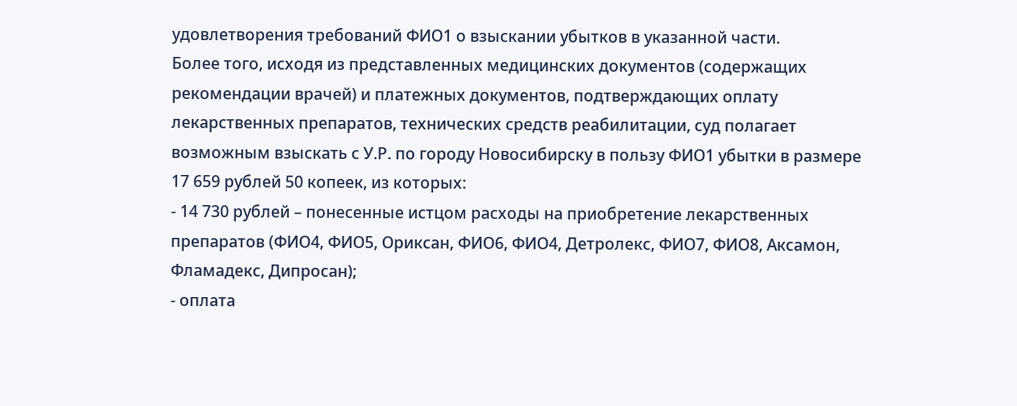удовлетворения требований ФИО1 о взыскании убытков в указанной части.
Более того, исходя из представленных медицинских документов (содержащих рекомендации врачей) и платежных документов, подтверждающих оплату лекарственных препаратов, технических средств реабилитации, суд полагает возможным взыскать с У.Р. по городу Новосибирску в пользу ФИО1 убытки в размере 17 659 рублей 50 копеек, из которых:
- 14 730 рублей – понесенные истцом расходы на приобретение лекарственных препаратов (ФИО4, ФИО5, Ориксан, ФИО6, ФИО4, Детролекс, ФИО7, ФИО8, Аксамон, Фламадекс, Дипросан);
- оплата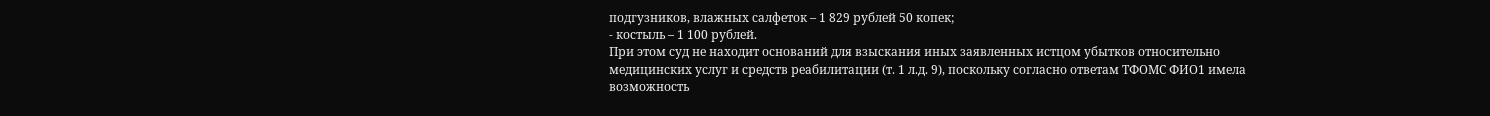подгузников, влажных салфеток – 1 829 рублей 50 копек;
- костыль – 1 100 рублей.
При этом суд не находит оснований для взыскания иных заявленных истцом убытков относительно медицинских услуг и средств реабилитации (т. 1 л.д. 9), поскольку согласно ответам ТФОМС ФИО1 имела возможность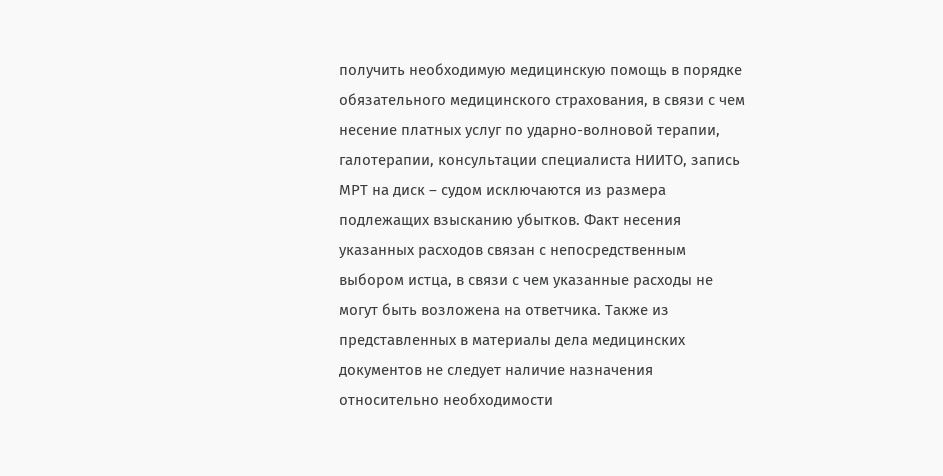получить необходимую медицинскую помощь в порядке обязательного медицинского страхования, в связи с чем несение платных услуг по ударно-волновой терапии, галотерапии, консультации специалиста НИИТО, запись МРТ на диск – судом исключаются из размера подлежащих взысканию убытков. Факт несения указанных расходов связан с непосредственным выбором истца, в связи с чем указанные расходы не могут быть возложена на ответчика. Также из представленных в материалы дела медицинских документов не следует наличие назначения относительно необходимости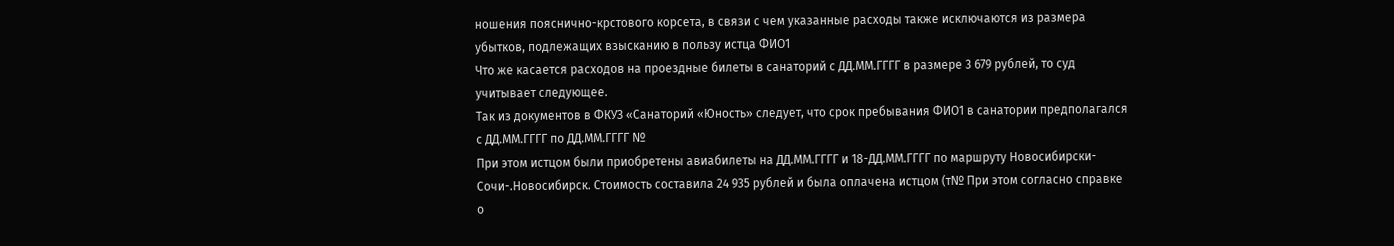ношения пояснично-крстового корсета, в связи с чем указанные расходы также исключаются из размера убытков, подлежащих взысканию в пользу истца ФИО1
Что же касается расходов на проездные билеты в санаторий с ДД.ММ.ГГГГ в размере 3 679 рублей, то суд учитывает следующее.
Так из документов в ФКУЗ «Санаторий «Юность» следует, что срок пребывания ФИО1 в санатории предполагался с ДД.ММ.ГГГГ по ДД.ММ.ГГГГ №
При этом истцом были приобретены авиабилеты на ДД.ММ.ГГГГ и 18-ДД.ММ.ГГГГ по маршруту Новосибирски-Сочи-.Новосибирск. Стоимость составила 24 935 рублей и была оплачена истцом (т№ При этом согласно справке о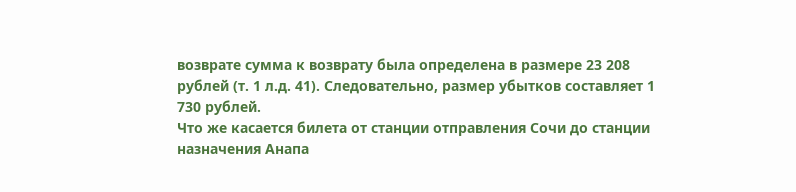возврате сумма к возврату была определена в размере 23 208 рублей (т. 1 л.д. 41). Следовательно, размер убытков составляет 1 730 рублей.
Что же касается билета от станции отправления Сочи до станции назначения Анапа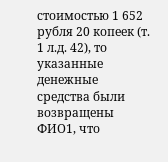стоимостью 1 652 рубля 20 копеек (т. 1 л.д. 42), то указанные денежные средства были возвращены ФИО1, что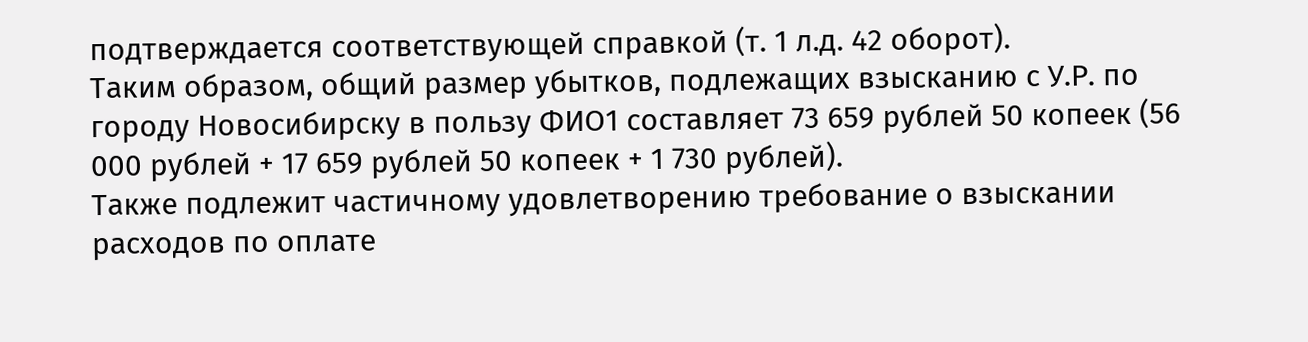подтверждается соответствующей справкой (т. 1 л.д. 42 оборот).
Таким образом, общий размер убытков, подлежащих взысканию с У.Р. по городу Новосибирску в пользу ФИО1 составляет 73 659 рублей 50 копеек (56 000 рублей + 17 659 рублей 50 копеек + 1 730 рублей).
Также подлежит частичному удовлетворению требование о взыскании расходов по оплате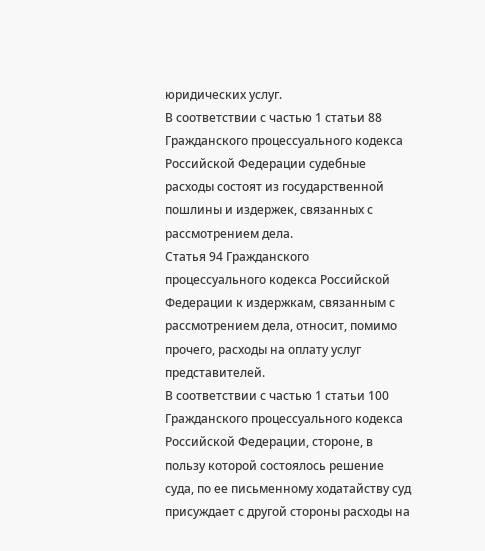юридических услуг.
В соответствии с частью 1 статьи 88 Гражданского процессуального кодекса Российской Федерации судебные расходы состоят из государственной пошлины и издержек, связанных с рассмотрением дела.
Статья 94 Гражданского процессуального кодекса Российской Федерации к издержкам, связанным с рассмотрением дела, относит, помимо прочего, расходы на оплату услуг представителей.
В соответствии с частью 1 статьи 100 Гражданского процессуального кодекса Российской Федерации, стороне, в пользу которой состоялось решение суда, по ее письменному ходатайству суд присуждает с другой стороны расходы на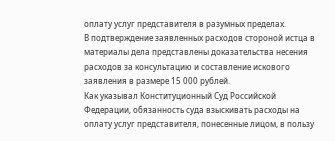оплату услуг представителя в разумных пределах.
В подтверждение заявленных расходов стороной истца в материалы дела представлены доказательства несения расходов за консультацию и составление искового заявления в размере 15 000 рублей.
Как указывал Конституционный Суд Российской Федерации, обязанность суда взыскивать расходы на оплату услуг представителя, понесенные лицом, в пользу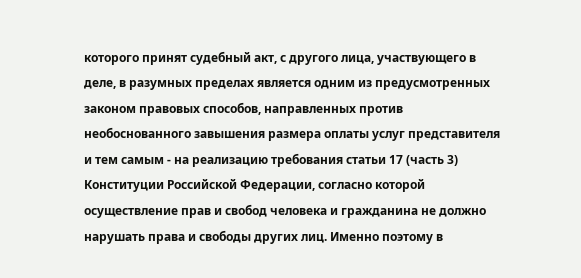которого принят судебный акт, с другого лица, участвующего в деле, в разумных пределах является одним из предусмотренных законом правовых способов, направленных против необоснованного завышения размера оплаты услуг представителя и тем самым - на реализацию требования статьи 17 (часть 3) Конституции Российской Федерации, согласно которой осуществление прав и свобод человека и гражданина не должно нарушать права и свободы других лиц. Именно поэтому в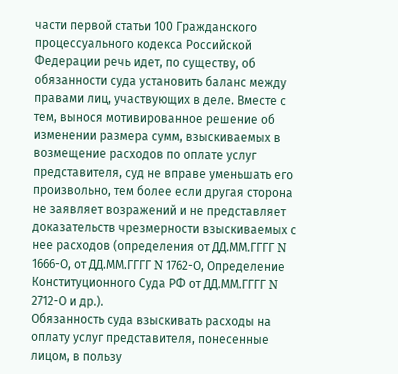части первой статьи 100 Гражданского процессуального кодекса Российской Федерации речь идет, по существу, об обязанности суда установить баланс между правами лиц, участвующих в деле. Вместе с тем, вынося мотивированное решение об изменении размера сумм, взыскиваемых в возмещение расходов по оплате услуг представителя, суд не вправе уменьшать его произвольно, тем более если другая сторона не заявляет возражений и не представляет доказательств чрезмерности взыскиваемых с нее расходов (определения от ДД.ММ.ГГГГ N 1666-О, от ДД.ММ.ГГГГ N 1762-О, Определение Конституционного Суда РФ от ДД.ММ.ГГГГ N 2712-О и др.).
Обязанность суда взыскивать расходы на оплату услуг представителя, понесенные лицом, в пользу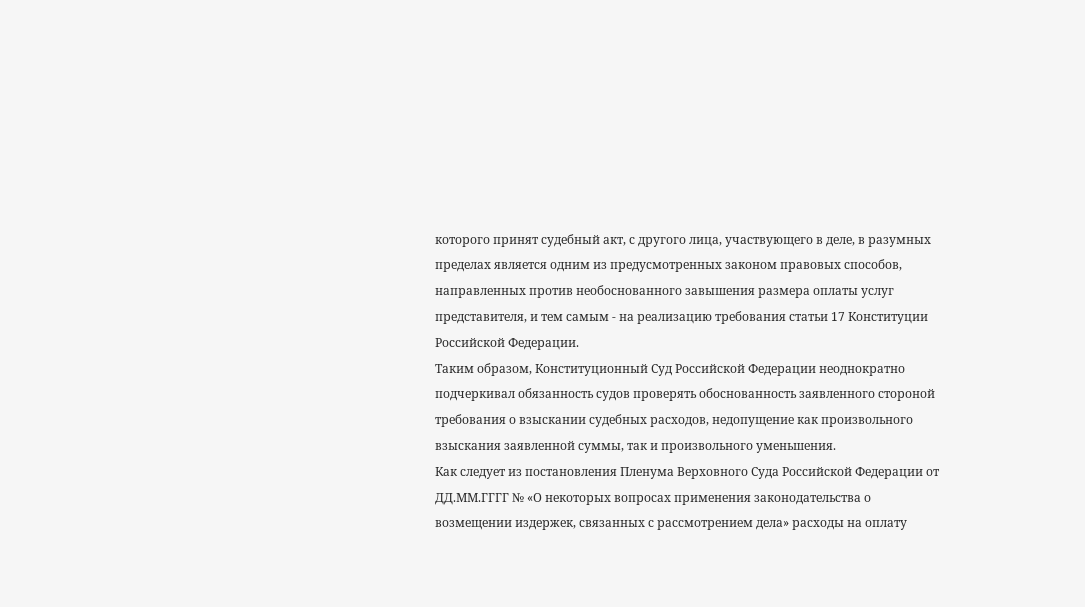которого принят судебный акт, с другого лица, участвующего в деле, в разумных пределах является одним из предусмотренных законом правовых способов, направленных против необоснованного завышения размера оплаты услуг представителя, и тем самым - на реализацию требования статьи 17 Конституции Российской Федерации.
Таким образом, Конституционный Суд Российской Федерации неоднократно подчеркивал обязанность судов проверять обоснованность заявленного стороной требования о взыскании судебных расходов, недопущение как произвольного взыскания заявленной суммы, так и произвольного уменьшения.
Как следует из постановления Пленума Верховного Суда Российской Федерации от ДД.ММ.ГГГГ № «О некоторых вопросах применения законодательства о возмещении издержек, связанных с рассмотрением дела» расходы на оплату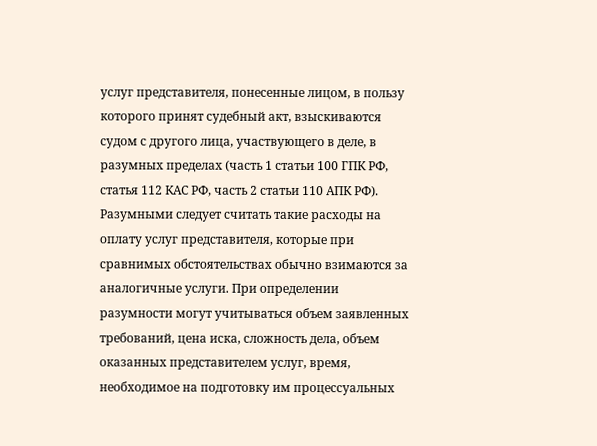услуг представителя, понесенные лицом, в пользу которого принят судебный акт, взыскиваются судом с другого лица, участвующего в деле, в разумных пределах (часть 1 статьи 100 ГПК РФ, статья 112 КАС РФ, часть 2 статьи 110 АПК РФ).
Разумными следует считать такие расходы на оплату услуг представителя, которые при сравнимых обстоятельствах обычно взимаются за аналогичные услуги. При определении разумности могут учитываться объем заявленных требований, цена иска, сложность дела, объем оказанных представителем услуг, время, необходимое на подготовку им процессуальных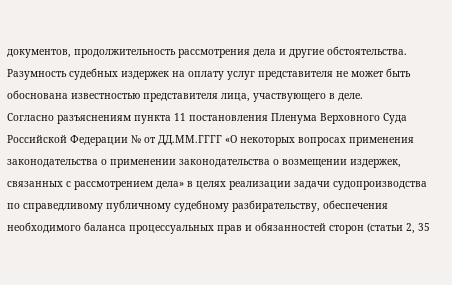документов, продолжительность рассмотрения дела и другие обстоятельства.
Разумность судебных издержек на оплату услуг представителя не может быть обоснована известностью представителя лица, участвующего в деле.
Согласно разъяснениям пункта 11 постановления Пленума Верховного Суда Российской Федерации № от ДД.ММ.ГГГГ «О некоторых вопросах применения законодательства о применении законодательства о возмещении издержек, связанных с рассмотрением дела» в целях реализации задачи судопроизводства по справедливому публичному судебному разбирательству, обеспечения необходимого баланса процессуальных прав и обязанностей сторон (статьи 2, 35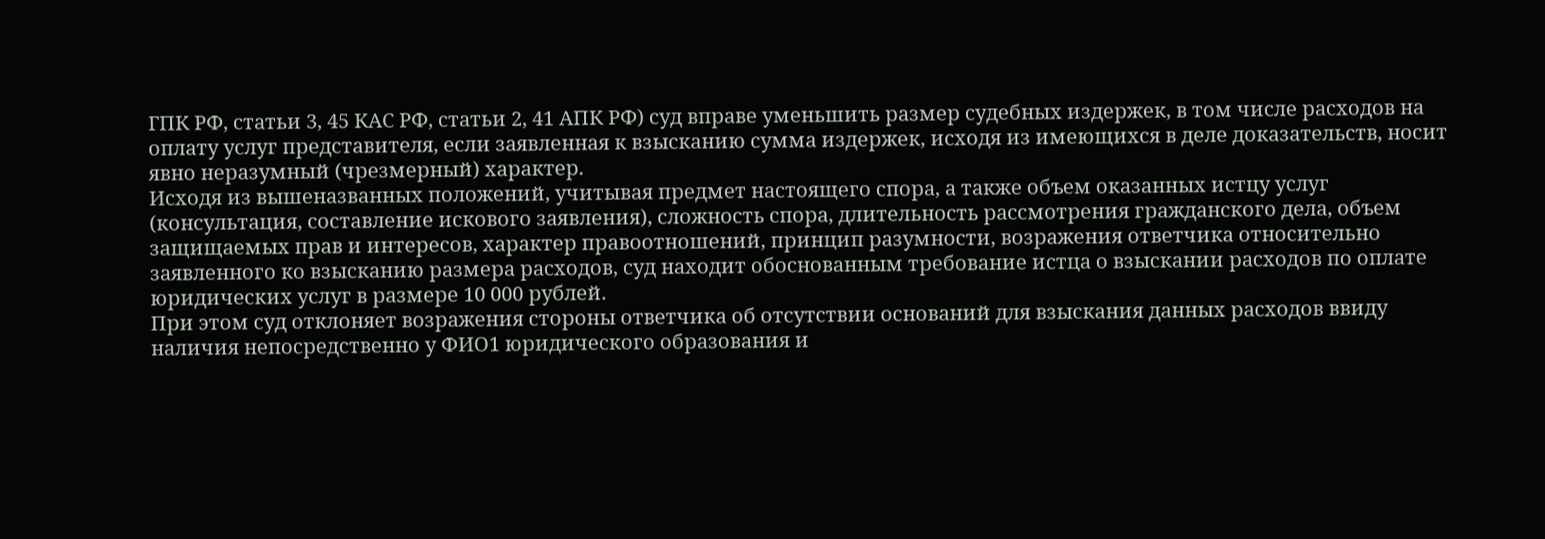ГПК РФ, статьи 3, 45 КАС РФ, статьи 2, 41 АПК РФ) суд вправе уменьшить размер судебных издержек, в том числе расходов на оплату услуг представителя, если заявленная к взысканию сумма издержек, исходя из имеющихся в деле доказательств, носит явно неразумный (чрезмерный) характер.
Исходя из вышеназванных положений, учитывая предмет настоящего спора, а также объем оказанных истцу услуг (консультация, составление искового заявления), сложность спора, длительность рассмотрения гражданского дела, объем защищаемых прав и интересов, характер правоотношений, принцип разумности, возражения ответчика относительно заявленного ко взысканию размера расходов, суд находит обоснованным требование истца о взыскании расходов по оплате юридических услуг в размере 10 000 рублей.
При этом суд отклоняет возражения стороны ответчика об отсутствии оснований для взыскания данных расходов ввиду наличия непосредственно у ФИО1 юридического образования и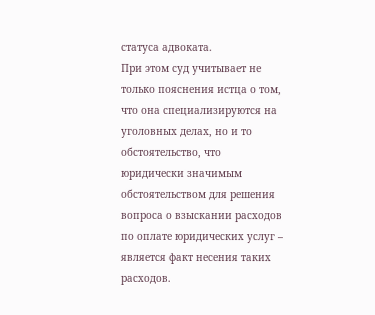статуса адвоката.
При этом суд учитывает не только пояснения истца о том, что она специализируются на уголовных делах, но и то обстоятельство, что юридически значимым обстоятельством для решения вопроса о взыскании расходов по оплате юридических услуг – является факт несения таких расходов.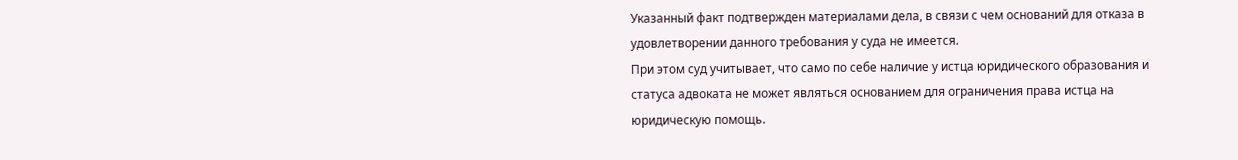Указанный факт подтвержден материалами дела, в связи с чем оснований для отказа в удовлетворении данного требования у суда не имеется.
При этом суд учитывает, что само по себе наличие у истца юридического образования и статуса адвоката не может являться основанием для ограничения права истца на юридическую помощь.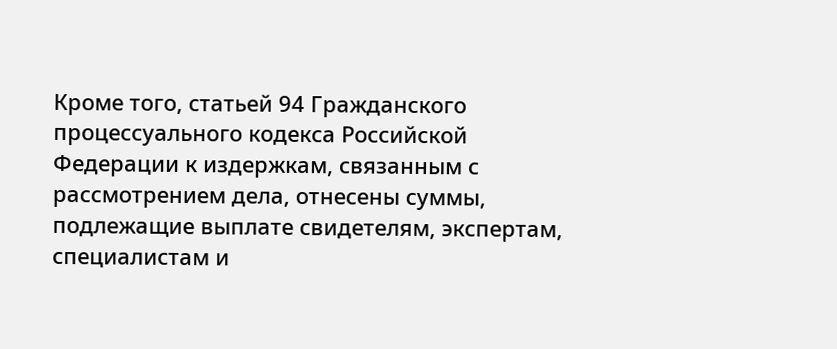Кроме того, статьей 94 Гражданского процессуального кодекса Российской Федерации к издержкам, связанным с рассмотрением дела, отнесены суммы, подлежащие выплате свидетелям, экспертам, специалистам и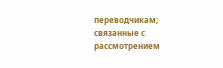переводчикам; связанные с рассмотрением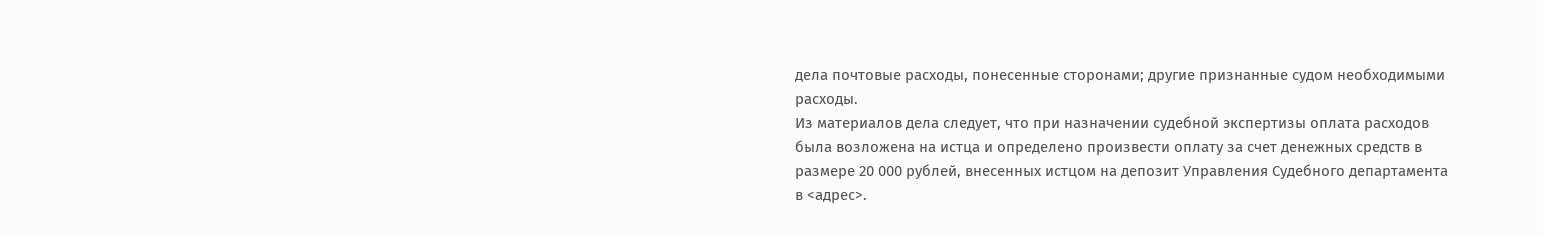дела почтовые расходы, понесенные сторонами; другие признанные судом необходимыми расходы.
Из материалов дела следует, что при назначении судебной экспертизы оплата расходов была возложена на истца и определено произвести оплату за счет денежных средств в размере 20 000 рублей, внесенных истцом на депозит Управления Судебного департамента в <адрес>.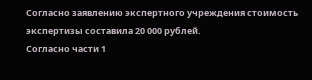Согласно заявлению экспертного учреждения стоимость экспертизы составила 20 000 рублей.
Согласно части 1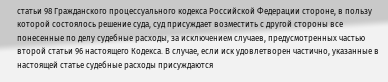статьи 98 Гражданского процессуального кодекса Российской Федерации стороне, в пользу которой состоялось решение суда, суд присуждает возместить с другой стороны все понесенные по делу судебные расходы, за исключением случаев, предусмотренных частью второй статьи 96 настоящего Кодекса. В случае, если иск удовлетворен частично, указанные в настоящей статье судебные расходы присуждаются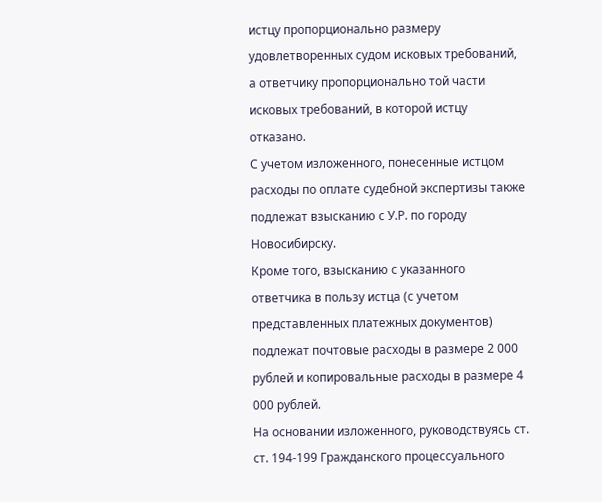истцу пропорционально размеру удовлетворенных судом исковых требований, а ответчику пропорционально той части исковых требований, в которой истцу отказано.
С учетом изложенного, понесенные истцом расходы по оплате судебной экспертизы также подлежат взысканию с У.Р. по городу Новосибирску.
Кроме того, взысканию с указанного ответчика в пользу истца (с учетом представленных платежных документов) подлежат почтовые расходы в размере 2 000 рублей и копировальные расходы в размере 4 000 рублей.
На основании изложенного, руководствуясь ст. ст. 194-199 Гражданского процессуального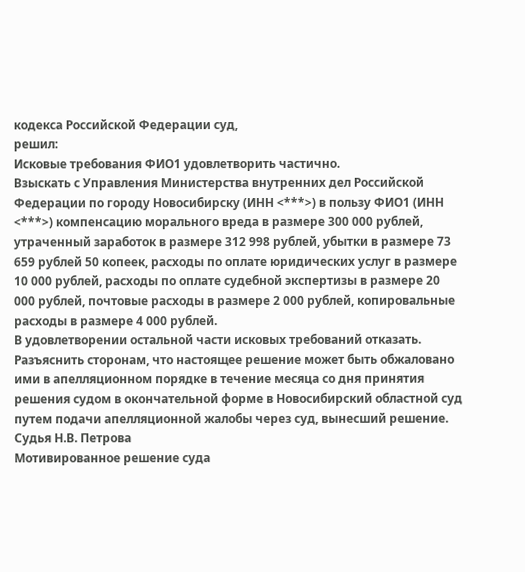кодекса Российской Федерации суд,
решил:
Исковые требования ФИО1 удовлетворить частично.
Взыскать с Управления Министерства внутренних дел Российской Федерации по городу Новосибирску (ИНН <***>) в пользу ФИО1 (ИНН <***>) компенсацию морального вреда в размере 300 000 рублей, утраченный заработок в размере 312 998 рублей, убытки в размере 73 659 рублей 50 копеек, расходы по оплате юридических услуг в размере 10 000 рублей, расходы по оплате судебной экспертизы в размере 20 000 рублей, почтовые расходы в размере 2 000 рублей, копировальные расходы в размере 4 000 рублей.
В удовлетворении остальной части исковых требований отказать.
Разъяснить сторонам, что настоящее решение может быть обжаловано ими в апелляционном порядке в течение месяца со дня принятия решения судом в окончательной форме в Новосибирский областной суд путем подачи апелляционной жалобы через суд, вынесший решение.
Судья Н.В. Петрова
Мотивированное решение суда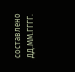составлено ДД.ММ.ГГГГ.